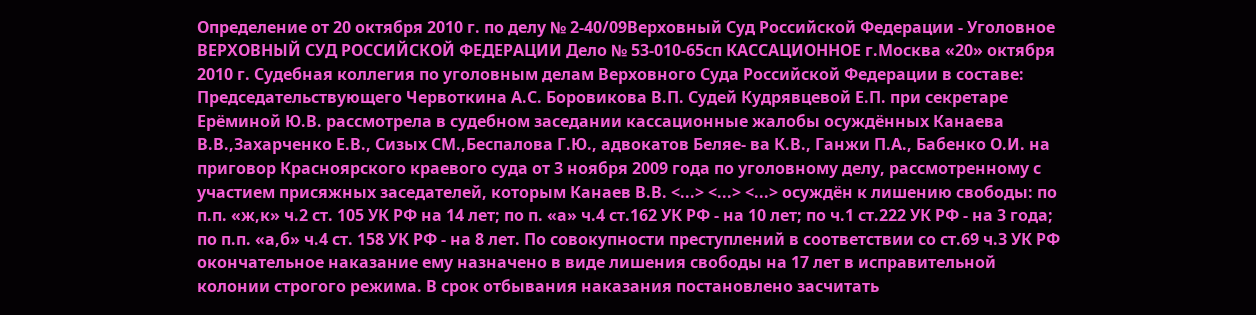Определение от 20 октября 2010 г. по делу № 2-40/09Верховный Суд Российской Федерации - Уголовное ВЕРХОВНЫЙ СУД РОССИЙСКОЙ ФЕДЕРАЦИИ Дело № 53-010-65сп КАССАЦИОННОЕ г.Москва «20» октября 2010 г. Судебная коллегия по уголовным делам Верховного Суда Российской Федерации в составе: Председательствующего Червоткина А.С. Боровикова В.П. Судей Кудрявцевой Е.П. при секретаре Ерёминой Ю.В. рассмотрела в судебном заседании кассационные жалобы осуждённых Канаева В.В.,Захарченко Е.В., Сизых СМ.,Беспалова Г.Ю., адвокатов Беляе- ва К.В., Ганжи П.А., Бабенко О.И. на приговор Красноярского краевого суда от 3 ноября 2009 года по уголовному делу, рассмотренному с участием присяжных заседателей, которым Канаев В.В. <...> <...> <...> осуждён к лишению свободы: по п.п. «ж,к» ч.2 ст. 105 УК РФ на 14 лет; по п. «а» ч.4 ст.162 УК РФ - на 10 лет; по ч.1 ст.222 УК РФ - на 3 года; по п.п. «а,б» ч.4 ст. 158 УК РФ - на 8 лет. По совокупности преступлений в соответствии со ст.69 ч.З УК РФ окончательное наказание ему назначено в виде лишения свободы на 17 лет в исправительной колонии строгого режима. В срок отбывания наказания постановлено засчитать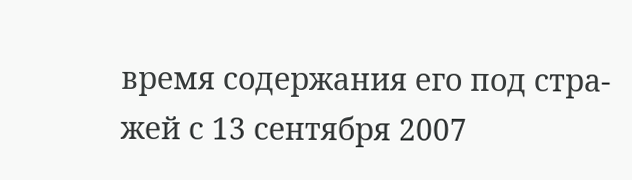время содержания его под стра- жей с 13 сентября 2007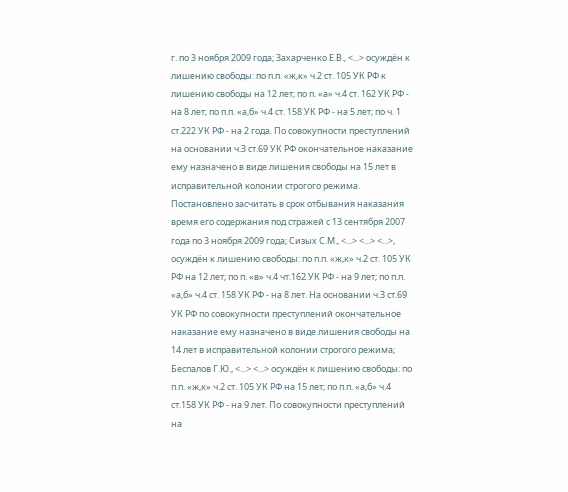г. по 3 ноября 2009 года; Захарченко Е.В., <...> осуждён к лишению свободы: по п.п. «ж,к» ч.2 ст. 105 УК РФ к лишению свободы на 12 лет; по п. «а» ч.4 ст. 162 УК РФ - на 8 лет; по п.п. «а,б» ч.4 ст. 158 УК РФ - на 5 лет; по ч. 1 ст.222 УК РФ - на 2 года. По совокупности преступлений на основании ч.З ст.69 УК РФ окончательное наказание ему назначено в виде лишения свободы на 15 лет в исправительной колонии строгого режима. Постановлено засчитать в срок отбывания наказания время его содержания под стражей с 13 сентября 2007 года по 3 ноября 2009 года; Сизых С.М., <...> <...> <...>, осуждён к лишению свободы: по п.п. «ж,к» ч.2 ст. 105 УК РФ на 12 лет; по п. «в» ч.4 чт.162 УК РФ - на 9 лет; по п.п. «а,б» ч.4 ст. 158 УК РФ - на 8 лет. На основании ч.З ст.69 УК РФ по совокупности преступлений окончательное наказание ему назначено в виде лишения свободы на 14 лет в исправительной колонии строгого режима; Беспалов Г.Ю., <...> <...> осуждён к лишению свободы: по п.п. «ж,к» ч.2 ст. 105 УК РФ на 15 лет; по п.п. «а,б» ч.4 ст.158 УК РФ - на 9 лет. По совокупности преступлений на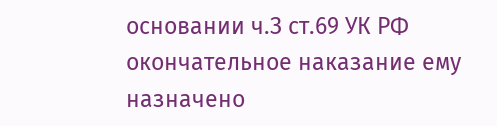основании ч.З ст.69 УК РФ окончательное наказание ему назначено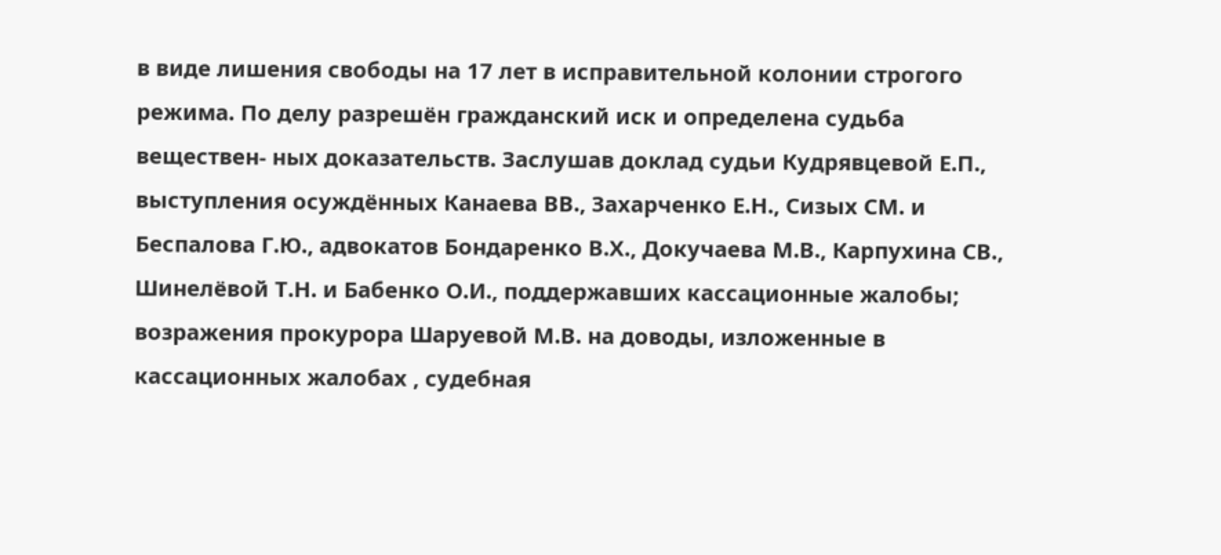в виде лишения свободы на 17 лет в исправительной колонии строгого режима. По делу разрешён гражданский иск и определена судьба веществен- ных доказательств. Заслушав доклад судьи Кудрявцевой Е.П., выступления осуждённых Канаева ВВ., Захарченко Е.Н., Сизых СМ. и Беспалова Г.Ю., адвокатов Бондаренко В.Х., Докучаева М.В., Карпухина СВ., Шинелёвой Т.Н. и Бабенко О.И., поддержавших кассационные жалобы; возражения прокурора Шаруевой М.В. на доводы, изложенные в кассационных жалобах , судебная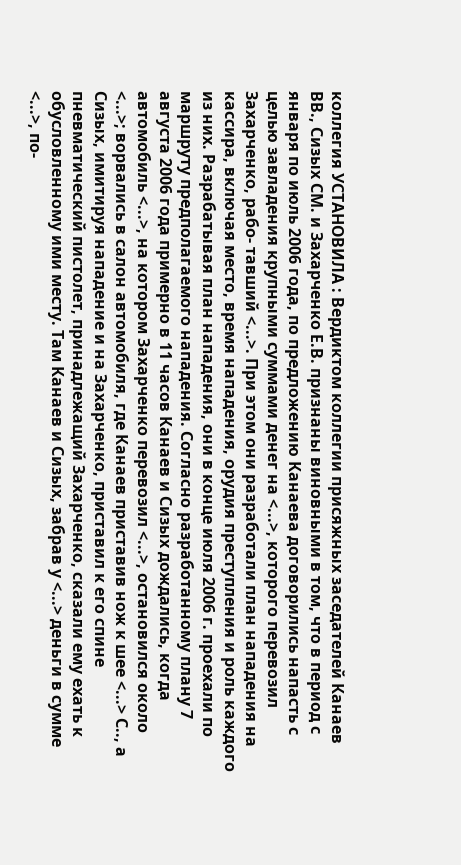коллегия УСТАНОВИЛА : Вердиктом коллегии присяжных заседателей Канаев ВВ., Сизых СМ. и Захарченко Е.В. признаны виновными в том, что в период с января по июль 2006 года, по предложению Канаева договорились напасть с целью завладения крупными суммами денег на <...>, которого перевозил Захарченко, рабо- тавший <...>. При этом они разработали план нападения на кассира, включая место, время нападения, орудия преступления и роль каждого из них. Разрабатывая план нападения, они в конце июля 2006 г. проехали по маршруту предполагаемого нападения. Согласно разработанному плану 7 августа 2006 года примерно в 11 часов Канаев и Сизых дождались, когда автомобиль <...>, на котором Захарченко перевозил <...>, остановился около <...>; ворвались в салон автомобиля, где Канаев приставив нож к шее <...> С.., а Сизых, имитируя нападение и на Захарченко, приставил к его спине пневматический пистолет, принадлежащий Захарченко, сказали ему ехать к обусловленному ими месту. Там Канаев и Сизых, забрав у <...> деньги в сумме <...>, по-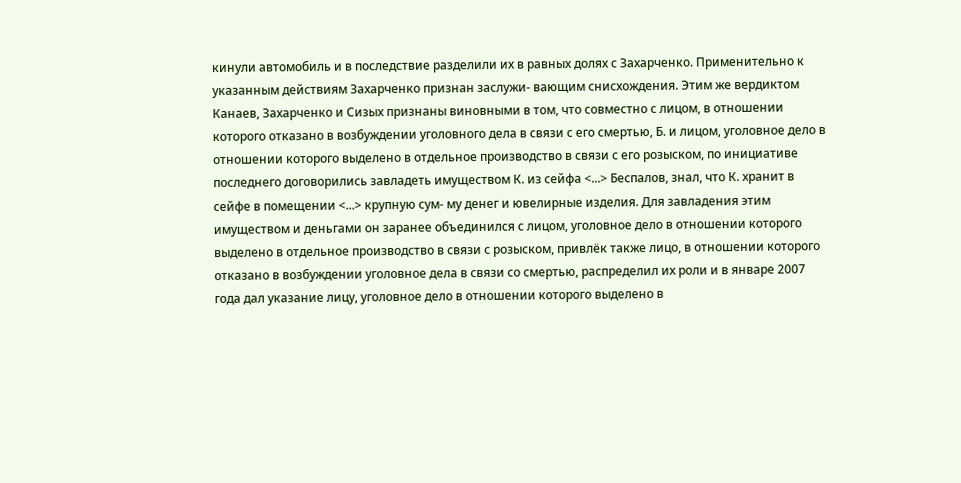кинули автомобиль и в последствие разделили их в равных долях с Захарченко. Применительно к указанным действиям Захарченко признан заслужи- вающим снисхождения. Этим же вердиктом Канаев, Захарченко и Сизых признаны виновными в том, что совместно с лицом, в отношении которого отказано в возбуждении уголовного дела в связи с его смертью, Б. и лицом, уголовное дело в отношении которого выделено в отдельное производство в связи с его розыском, по инициативе последнего договорились завладеть имуществом К. из сейфа <...> Беспалов, знал, что К. хранит в сейфе в помещении <...> крупную сум- му денег и ювелирные изделия. Для завладения этим имуществом и деньгами он заранее объединился с лицом, уголовное дело в отношении которого выделено в отдельное производство в связи с розыском, привлёк также лицо, в отношении которого отказано в возбуждении уголовное дела в связи со смертью, распределил их роли и в январе 2007 года дал указание лицу, уголовное дело в отношении которого выделено в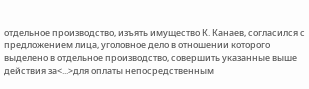отдельное производство, изъять имущество К. Канаев, согласился с предложением лица, уголовное дело в отношении которого выделено в отдельное производство, совершить указанные выше действия за<...>для оплаты непосредственным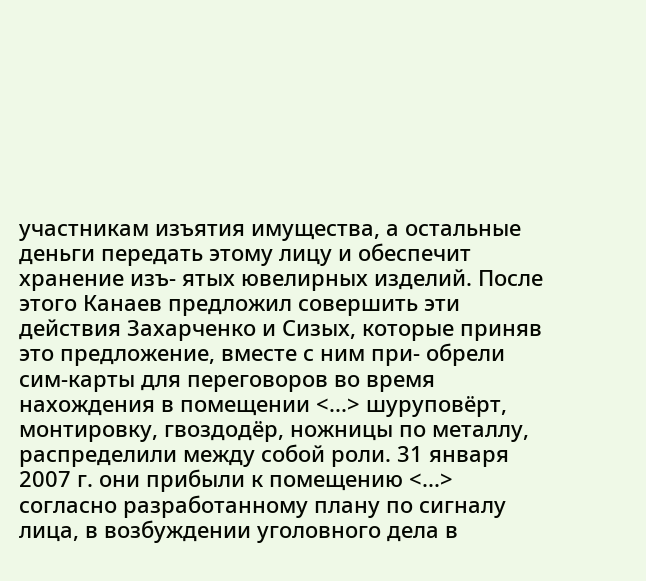участникам изъятия имущества, а остальные деньги передать этому лицу и обеспечит хранение изъ- ятых ювелирных изделий. После этого Канаев предложил совершить эти действия Захарченко и Сизых, которые приняв это предложение, вместе с ним при- обрели сим-карты для переговоров во время нахождения в помещении <...> шуруповёрт, монтировку, гвоздодёр, ножницы по металлу, распределили между собой роли. 31 января 2007 г. они прибыли к помещению <...> согласно разработанному плану по сигналу лица, в возбуждении уголовного дела в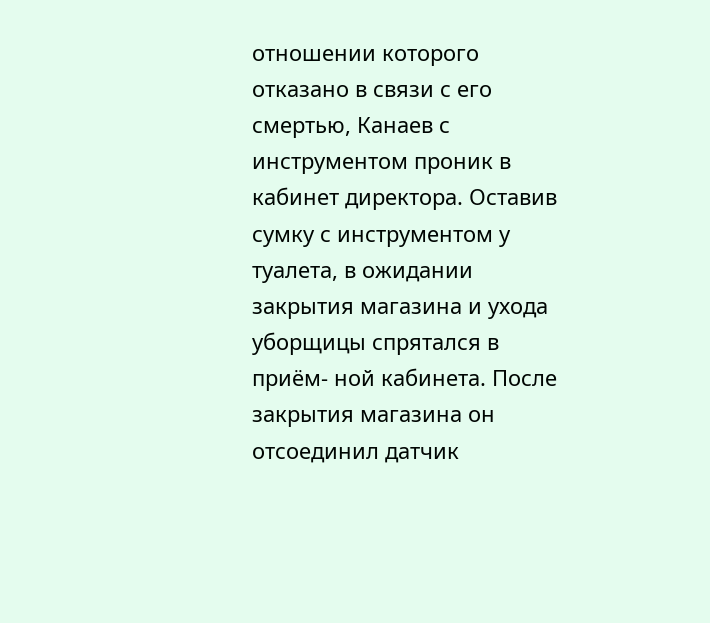отношении которого отказано в связи с его смертью, Канаев с инструментом проник в кабинет директора. Оставив сумку с инструментом у туалета, в ожидании закрытия магазина и ухода уборщицы спрятался в приём- ной кабинета. После закрытия магазина он отсоединил датчик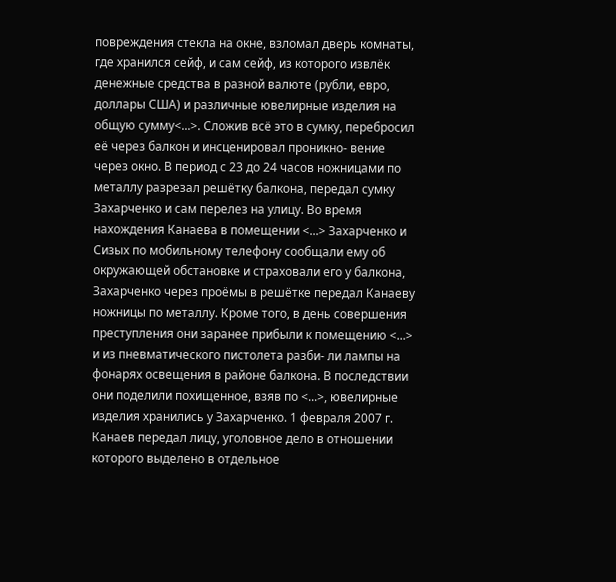повреждения стекла на окне, взломал дверь комнаты, где хранился сейф, и сам сейф, из которого извлёк денежные средства в разной валюте (рубли, евро, доллары США) и различные ювелирные изделия на общую сумму<...>. Сложив всё это в сумку, перебросил её через балкон и инсценировал проникно- вение через окно. В период с 23 до 24 часов ножницами по металлу разрезал решётку балкона, передал сумку Захарченко и сам перелез на улицу. Во время нахождения Канаева в помещении <...> Захарченко и Сизых по мобильному телефону сообщали ему об окружающей обстановке и страховали его у балкона, Захарченко через проёмы в решётке передал Канаеву ножницы по металлу. Кроме того, в день совершения преступления они заранее прибыли к помещению <...> и из пневматического пистолета разби- ли лампы на фонарях освещения в районе балкона. В последствии они поделили похищенное, взяв по <...>, ювелирные изделия хранились у Захарченко. 1 февраля 2007 г. Канаев передал лицу, уголовное дело в отношении которого выделено в отдельное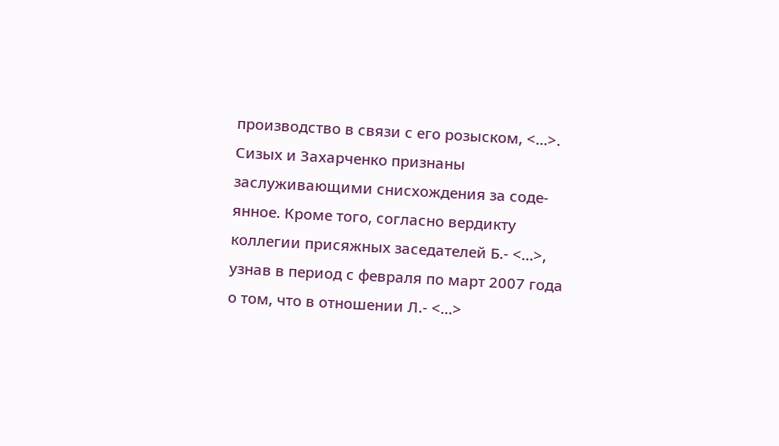производство в связи с его розыском, <...>. Сизых и Захарченко признаны заслуживающими снисхождения за соде- янное. Кроме того, согласно вердикту коллегии присяжных заседателей Б.- <...>, узнав в период с февраля по март 2007 года о том, что в отношении Л.- <...>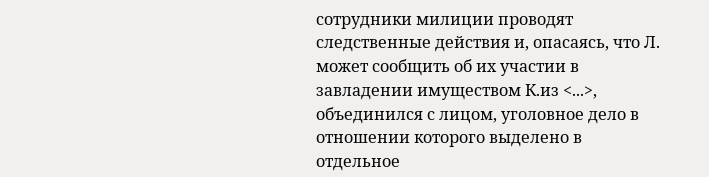сотрудники милиции проводят следственные действия и, опасаясь, что Л. может сообщить об их участии в завладении имуществом К.из <...>, объединился с лицом, уголовное дело в отношении которого выделено в отдельное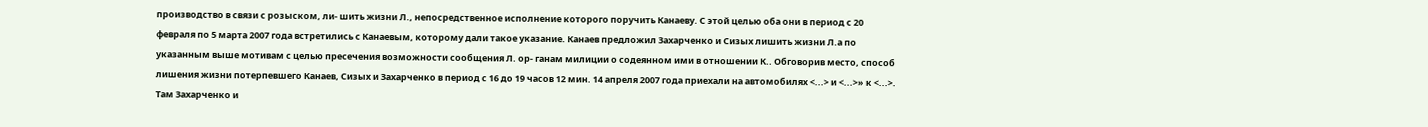производство в связи с розыском, ли- шить жизни Л., непосредственное исполнение которого поручить Канаеву. С этой целью оба они в период с 20 февраля по 5 марта 2007 года встретились с Канаевым, которому дали такое указание. Канаев предложил Захарченко и Сизых лишить жизни Л.а по указанным выше мотивам с целью пресечения возможности сообщения Л. ор- ганам милиции о содеянном ими в отношении К.. Обговорив место, способ лишения жизни потерпевшего Канаев, Сизых и Захарченко в период с 16 до 19 часов 12 мин. 14 апреля 2007 года приехали на автомобилях <...> и <...>» к <...>. Там Захарченко и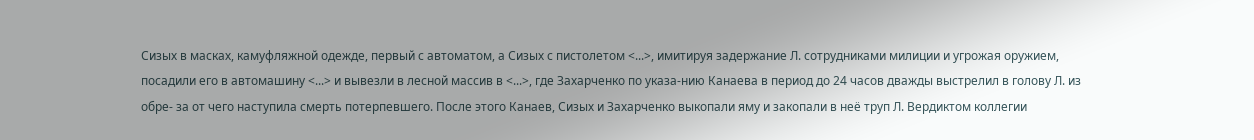Сизых в масках, камуфляжной одежде, первый с автоматом, а Сизых с пистолетом <...>, имитируя задержание Л. сотрудниками милиции и угрожая оружием, посадили его в автомашину <...> и вывезли в лесной массив в <...>, где Захарченко по указа-нию Канаева в период до 24 часов дважды выстрелил в голову Л. из обре- за от чего наступила смерть потерпевшего. После этого Канаев, Сизых и Захарченко выкопали яму и закопали в неё труп Л. Вердиктом коллегии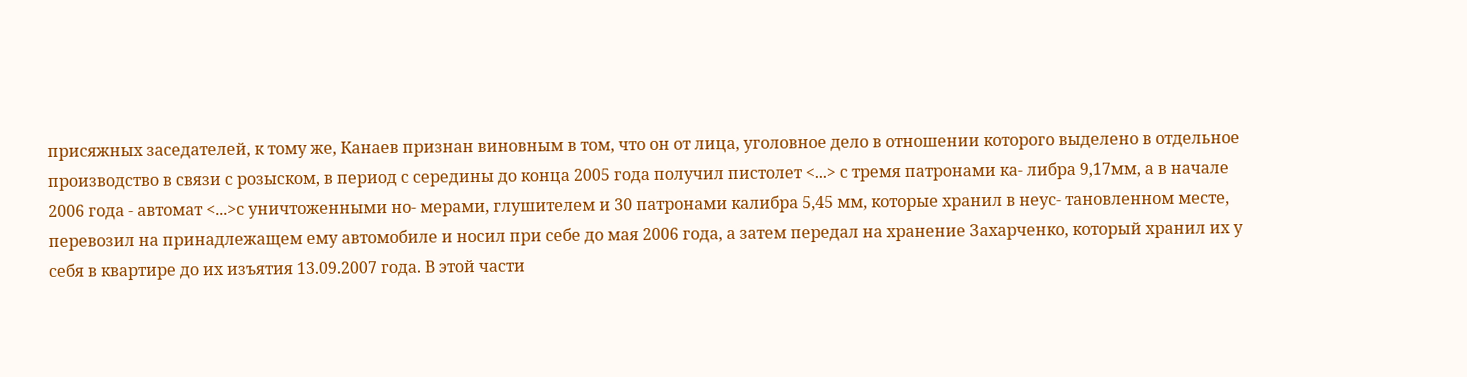присяжных заседателей, к тому же, Канаев признан виновным в том, что он от лица, уголовное дело в отношении которого выделено в отдельное производство в связи с розыском, в период с середины до конца 2005 года получил пистолет <...> с тремя патронами ка- либра 9,17мм, а в начале 2006 года - автомат <...>с уничтоженными но- мерами, глушителем и 30 патронами калибра 5,45 мм, которые хранил в неус- тановленном месте, перевозил на принадлежащем ему автомобиле и носил при себе до мая 2006 года, а затем передал на хранение Захарченко, который хранил их у себя в квартире до их изъятия 13.09.2007 года. В этой части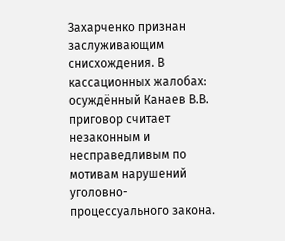Захарченко признан заслуживающим снисхождения. В кассационных жалобах: осуждённый Канаев В.В. приговор считает незаконным и несправедливым по мотивам нарушений уголовно-процессуального закона.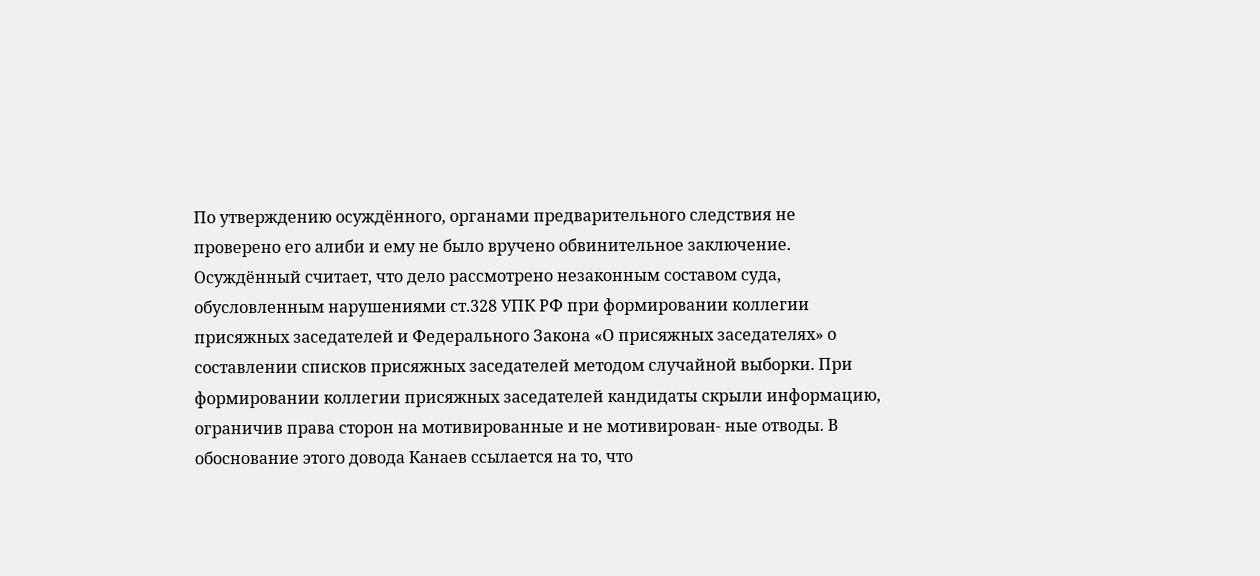По утверждению осуждённого, органами предварительного следствия не проверено его алиби и ему не было вручено обвинительное заключение. Осуждённый считает, что дело рассмотрено незаконным составом суда, обусловленным нарушениями ст.328 УПК РФ при формировании коллегии присяжных заседателей и Федерального Закона «О присяжных заседателях» о составлении списков присяжных заседателей методом случайной выборки. При формировании коллегии присяжных заседателей кандидаты скрыли информацию, ограничив права сторон на мотивированные и не мотивирован- ные отводы. В обоснование этого довода Канаев ссылается на то, что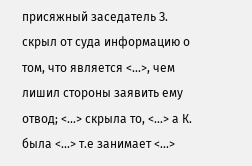присяжный заседатель З. скрыл от суда информацию о том, что является <...>, чем лишил стороны заявить ему отвод; <...> скрыла то, <...> а К. была <...> т.е занимает <...>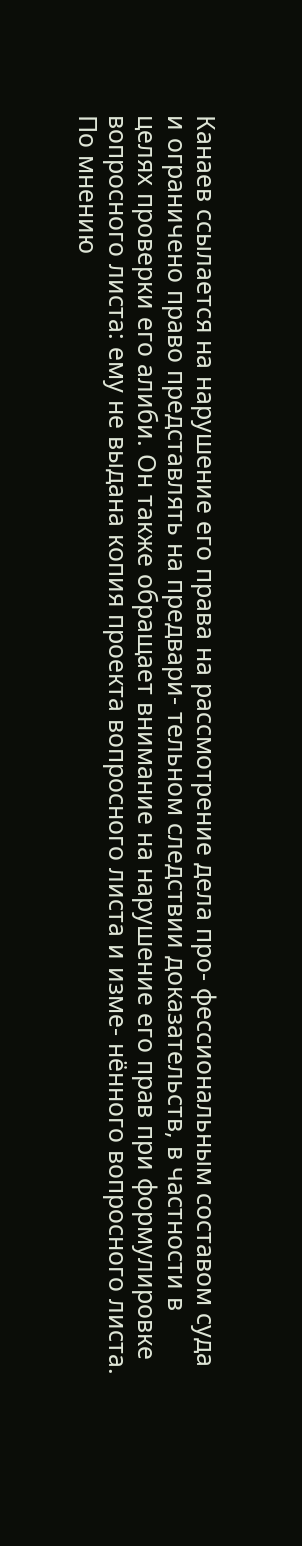Канаев ссылается на нарушение его права на рассмотрение дела про- фессиональным составом суда и ограничено право представлять на предвари- тельном следствии доказательств, в частности в целях проверки его алиби. Он также обращает внимание на нарушение его прав при формулировке вопросного листа: ему не выдана копия проекта вопросного листа и изме- нённого вопросного листа. По мнению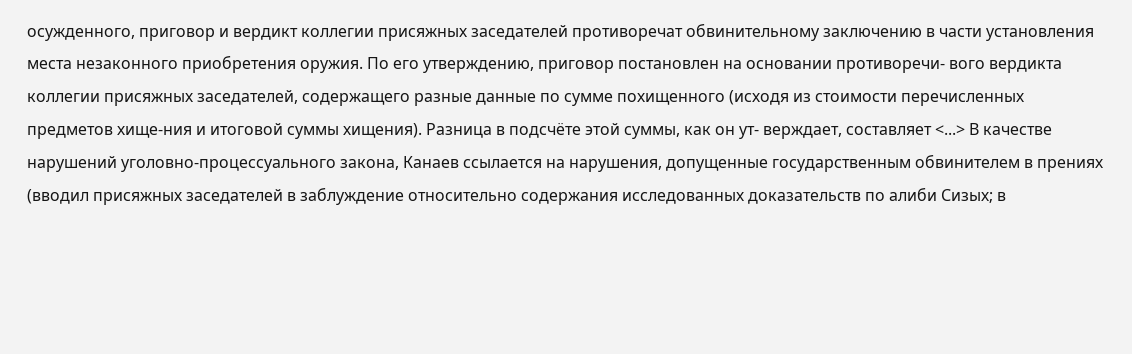осужденного, приговор и вердикт коллегии присяжных заседателей противоречат обвинительному заключению в части установления места незаконного приобретения оружия. По его утверждению, приговор постановлен на основании противоречи- вого вердикта коллегии присяжных заседателей, содержащего разные данные по сумме похищенного (исходя из стоимости перечисленных предметов хище-ния и итоговой суммы хищения). Разница в подсчёте этой суммы, как он ут- верждает, составляет <...> В качестве нарушений уголовно-процессуального закона, Канаев ссылается на нарушения, допущенные государственным обвинителем в прениях (вводил присяжных заседателей в заблуждение относительно содержания исследованных доказательств по алиби Сизых; в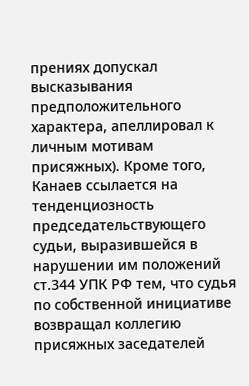прениях допускал высказывания предположительного характера, апеллировал к личным мотивам присяжных). Кроме того, Канаев ссылается на тенденциозность председательствующего судьи, выразившейся в нарушении им положений ст.344 УПК РФ тем, что судья по собственной инициативе возвращал коллегию присяжных заседателей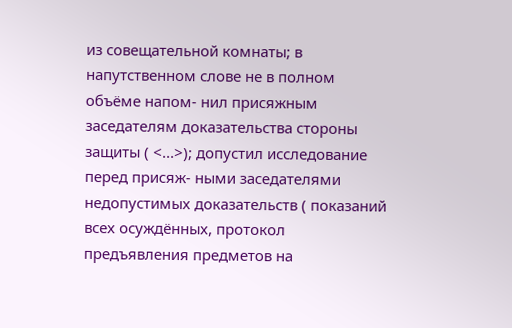из совещательной комнаты; в напутственном слове не в полном объёме напом- нил присяжным заседателям доказательства стороны защиты ( <...>); допустил исследование перед присяж- ными заседателями недопустимых доказательств ( показаний всех осуждённых, протокол предъявления предметов на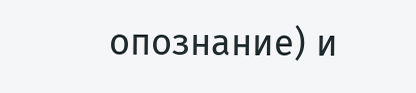опознание) и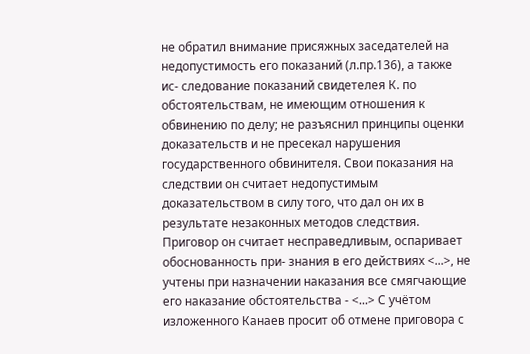не обратил внимание присяжных заседателей на недопустимость его показаний (л.пр.136), а также ис- следование показаний свидетелея К. по обстоятельствам, не имеющим отношения к обвинению по делу; не разъяснил принципы оценки доказательств и не пресекал нарушения государственного обвинителя. Свои показания на следствии он считает недопустимым доказательством в силу того, что дал он их в результате незаконных методов следствия. Приговор он считает несправедливым, оспаривает обоснованность при- знания в его действиях <...>, не учтены при назначении наказания все смягчающие его наказание обстоятельства - <...> С учётом изложенного Канаев просит об отмене приговора с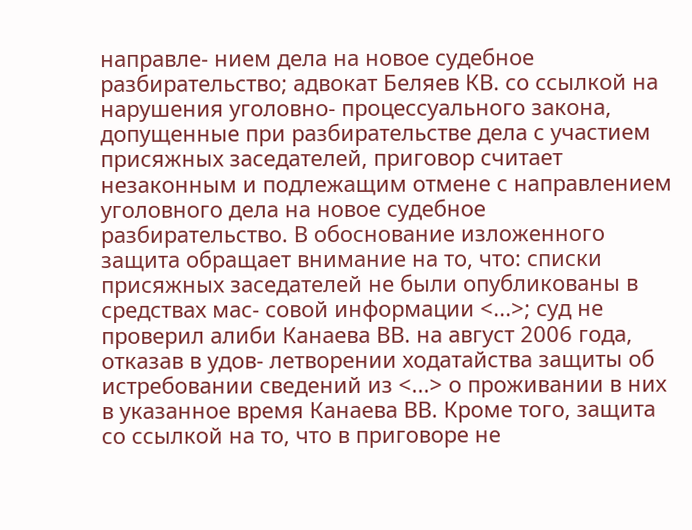направле- нием дела на новое судебное разбирательство; адвокат Беляев КВ. со ссылкой на нарушения уголовно- процессуального закона, допущенные при разбирательстве дела с участием присяжных заседателей, приговор считает незаконным и подлежащим отмене с направлением уголовного дела на новое судебное разбирательство. В обоснование изложенного защита обращает внимание на то, что: списки присяжных заседателей не были опубликованы в средствах мас- совой информации <...>; суд не проверил алиби Канаева ВВ. на август 2006 года, отказав в удов- летворении ходатайства защиты об истребовании сведений из <...> о проживании в них в указанное время Канаева ВВ. Кроме того, защита со ссылкой на то, что в приговоре не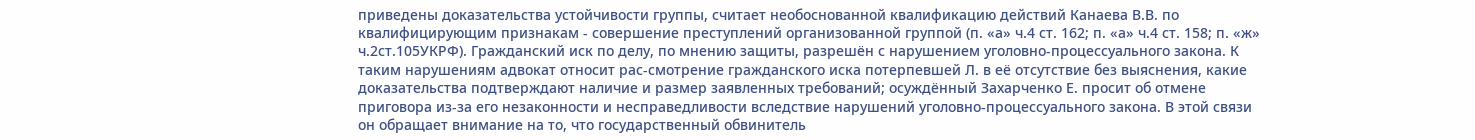приведены доказательства устойчивости группы, считает необоснованной квалификацию действий Канаева В.В. по квалифицирующим признакам - совершение преступлений организованной группой (п. «а» ч.4 ст. 162; п. «а» ч.4 ст. 158; п. «ж» ч.2ст.105УКРФ). Гражданский иск по делу, по мнению защиты, разрешён с нарушением уголовно-процессуального закона. К таким нарушениям адвокат относит рас-смотрение гражданского иска потерпевшей Л. в её отсутствие без выяснения, какие доказательства подтверждают наличие и размер заявленных требований; осуждённый Захарченко Е. просит об отмене приговора из-за его незаконности и несправедливости вследствие нарушений уголовно-процессуального закона. В этой связи он обращает внимание на то, что государственный обвинитель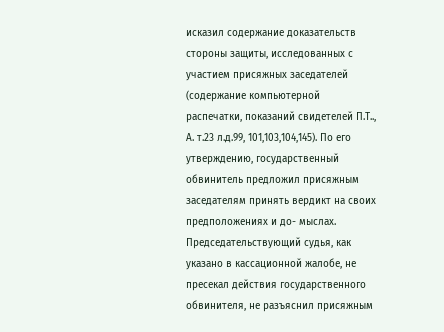исказил содержание доказательств стороны защиты, исследованных с участием присяжных заседателей (содержание компьютерной распечатки, показаний свидетелей П.Т.., А. т.23 л.д.99, 101,103,104,145). По его утверждению, государственный обвинитель предложил присяжным заседателям принять вердикт на своих предположениях и до- мыслах. Председательствующий судья, как указано в кассационной жалобе, не пресекал действия государственного обвинителя, не разъяснил присяжным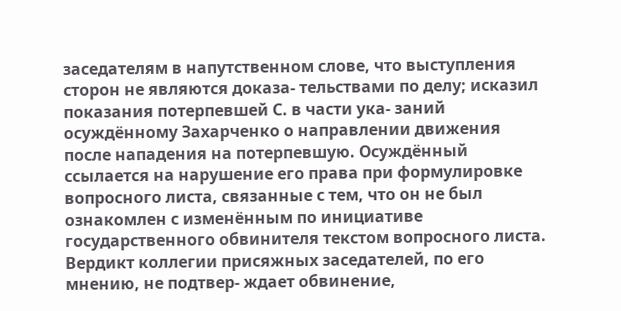заседателям в напутственном слове, что выступления сторон не являются доказа- тельствами по делу; исказил показания потерпевшей С. в части ука- заний осуждённому Захарченко о направлении движения после нападения на потерпевшую. Осуждённый ссылается на нарушение его права при формулировке вопросного листа, связанные с тем, что он не был ознакомлен с изменённым по инициативе государственного обвинителя текстом вопросного листа. Вердикт коллегии присяжных заседателей, по его мнению, не подтвер- ждает обвинение,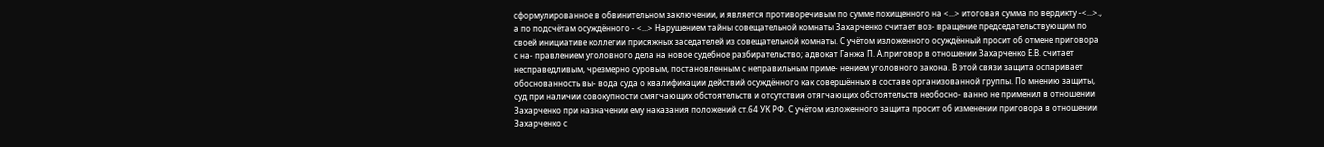сформулированное в обвинительном заключении, и является противоречивым по сумме похищенного на <...> итоговая сумма по вердикту -<...>., а по подсчётам осуждённого - <...> Нарушением тайны совещательной комнаты Захарченко считает воз- вращение председательствующим по своей инициативе коллегии присяжных заседателей из совещательной комнаты. С учётом изложенного осуждённый просит об отмене приговора с на- правлением уголовного дела на новое судебное разбирательство; адвокат Ганжа П. А.приговор в отношении Захарченко Е.В. считает несправедливым, чрезмерно суровым, постановленным с неправильным приме- нением уголовного закона. В этой связи защита оспаривает обоснованность вы- вода суда о квалификации действий осуждённого как совершённых в составе организованной группы. По мнению защиты, суд при наличии совокупности смягчающих обстоятельств и отсутствия отягчающих обстоятельств необосно- ванно не применил в отношении Захарченко при назначении ему наказания положений ст.64 УК РФ. С учётом изложенного защита просит об изменении приговора в отношении Захарченко с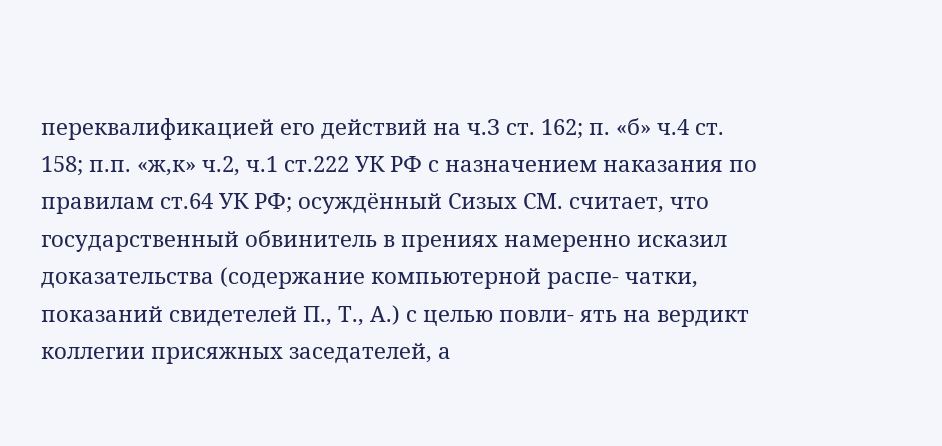переквалификацией его действий на ч.З ст. 162; п. «б» ч.4 ст. 158; п.п. «ж,к» ч.2, ч.1 ст.222 УК РФ с назначением наказания по правилам ст.64 УК РФ; осуждённый Сизых СМ. считает, что государственный обвинитель в прениях намеренно исказил доказательства (содержание компьютерной распе- чатки, показаний свидетелей П., Т., А.) с целью повли- ять на вердикт коллегии присяжных заседателей, а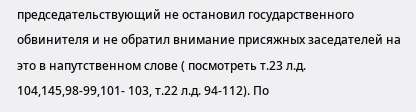председательствующий не остановил государственного обвинителя и не обратил внимание присяжных заседателей на это в напутственном слове ( посмотреть т.23 л.д. 104,145,98-99,101- 103, т.22 л.д. 94-112). По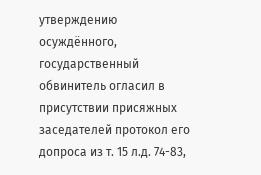утверждению осуждённого, государственный обвинитель огласил в присутствии присяжных заседателей протокол его допроса из т. 15 л.д. 74-83,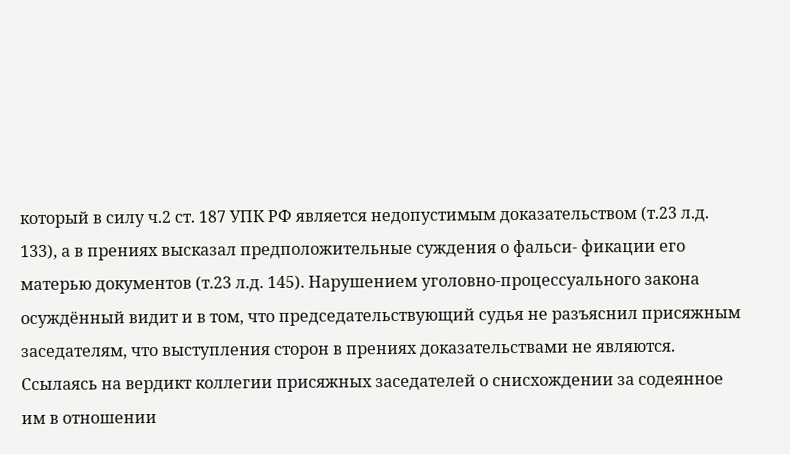который в силу ч.2 ст. 187 УПК РФ является недопустимым доказательством (т.23 л.д. 133), а в прениях высказал предположительные суждения о фальси- фикации его матерью документов (т.23 л.д. 145). Нарушением уголовно-процессуального закона осуждённый видит и в том, что председательствующий судья не разъяснил присяжным заседателям, что выступления сторон в прениях доказательствами не являются. Ссылаясь на вердикт коллегии присяжных заседателей о снисхождении за содеянное им в отношении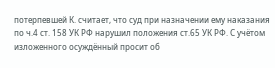потерпевшей К. считает, что суд при назначении ему наказания по ч.4 ст. 158 УК РФ нарушил положения ст.65 УК РФ. С учётом изложенного осуждённый просит об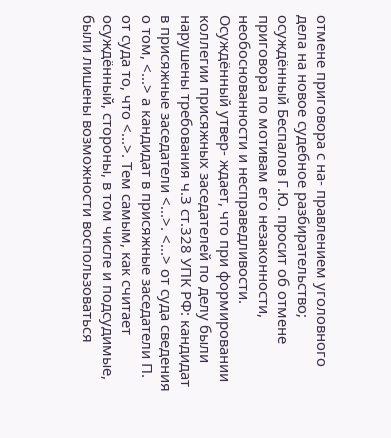отмене приговора с на- правлением уголовного дела на новое судебное разбирательство; осуждённый Беспалов Г.Ю. просит об отмене приговора по мотивам его незаконности, необоснованности и несправедливости. Осуждённый утвер- ждает, что при формировании коллегии присяжных заседателей по делу были нарушены требования ч.З ст.328 УПК РФ: кандидат в присяжные заседатели <...>. <...> от суда сведения о том, <...> а кандидат в присяжные заседатели П. от суда то, что <...>. Тем самым, как считает осуждённый, стороны, в том числе и подсудимые, были лишены возможности воспользоваться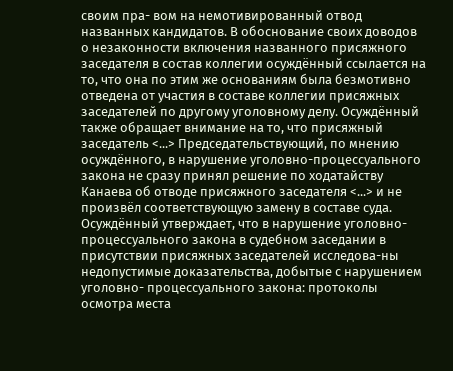своим пра- вом на немотивированный отвод названных кандидатов. В обоснование своих доводов о незаконности включения названного присяжного заседателя в состав коллегии осуждённый ссылается на то, что она по этим же основаниям была безмотивно отведена от участия в составе коллегии присяжных заседателей по другому уголовному делу. Осуждённый также обращает внимание на то, что присяжный заседатель <...> Председательствующий, по мнению осуждённого, в нарушение уголовно-процессуального закона не сразу принял решение по ходатайству Канаева об отводе присяжного заседателя <...> и не произвёл соответствующую замену в составе суда. Осуждённый утверждает, что в нарушение уголовно-процессуального закона в судебном заседании в присутствии присяжных заседателей исследова-ны недопустимые доказательства, добытые с нарушением уголовно- процессуального закона: протоколы осмотра места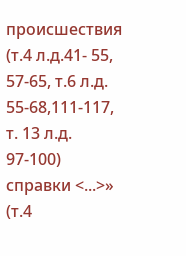происшествия (т.4 л.д.41- 55, 57-65, т.6 л.д. 55-68,111-117, т. 13 л.д. 97-100) справки <...>» (т.4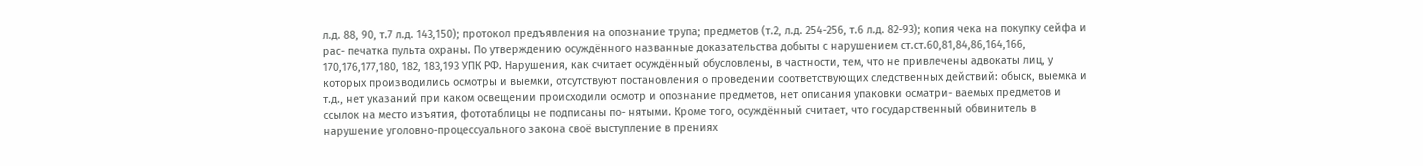л.д. 88, 90, т.7 л.д. 143,150); протокол предъявления на опознание трупа; предметов (т.2, л.д. 254-256, т.6 л.д. 82-93); копия чека на покупку сейфа и рас- печатка пульта охраны. По утверждению осуждённого названные доказательства добыты с нарушением ст.ст.60,81,84,86,164,166, 170,176,177,180, 182, 183,193 УПК РФ. Нарушения, как считает осуждённый обусловлены, в частности, тем, что не привлечены адвокаты лиц, у которых производились осмотры и выемки, отсутствуют постановления о проведении соответствующих следственных действий: обыск, выемка и т.д., нет указаний при каком освещении происходили осмотр и опознание предметов, нет описания упаковки осматри- ваемых предметов и ссылок на место изъятия, фототаблицы не подписаны по- нятыми. Кроме того, осуждённый считает, что государственный обвинитель в нарушение уголовно-процессуального закона своё выступление в прениях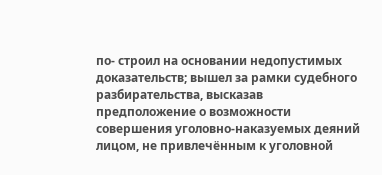по- строил на основании недопустимых доказательств; вышел за рамки судебного разбирательства, высказав предположение о возможности совершения уголовно-наказуемых деяний лицом, не привлечённым к уголовной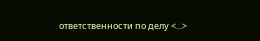ответственности по делу <...>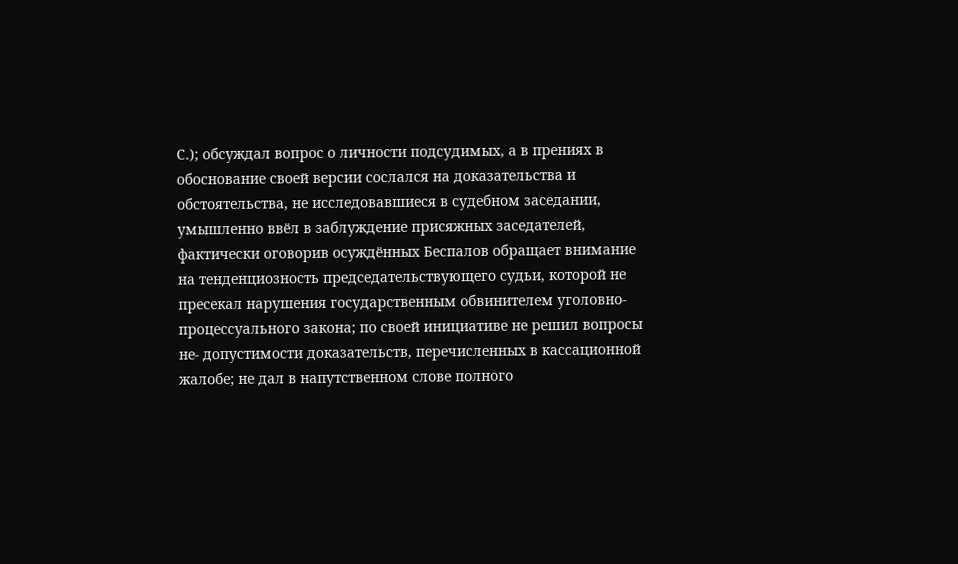С.); обсуждал вопрос о личности подсудимых, а в прениях в обоснование своей версии сослался на доказательства и обстоятельства, не исследовавшиеся в судебном заседании, умышленно ввёл в заблуждение присяжных заседателей, фактически оговорив осуждённых Беспалов обращает внимание на тенденциозность председательствующего судьи, которой не пресекал нарушения государственным обвинителем уголовно-процессуального закона; по своей инициативе не решил вопросы не- допустимости доказательств, перечисленных в кассационной жалобе; не дал в напутственном слове полного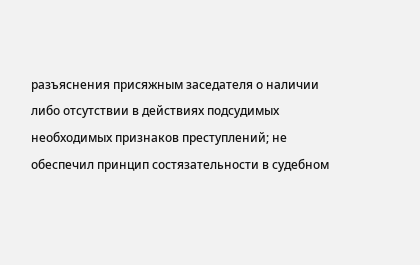разъяснения присяжным заседателя о наличии либо отсутствии в действиях подсудимых необходимых признаков преступлений; не обеспечил принцип состязательности в судебном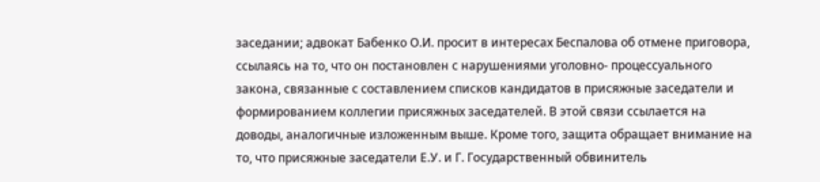заседании; адвокат Бабенко О.И. просит в интересах Беспалова об отмене приговора, ссылаясь на то, что он постановлен с нарушениями уголовно- процессуального закона, связанные с составлением списков кандидатов в присяжные заседатели и формированием коллегии присяжных заседателей. В этой связи ссылается на доводы, аналогичные изложенным выше. Кроме того, защита обращает внимание на то, что присяжные заседатели Е.У. и Г. Государственный обвинитель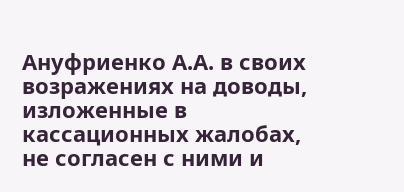Ануфриенко А.А. в своих возражениях на доводы, изложенные в кассационных жалобах, не согласен с ними и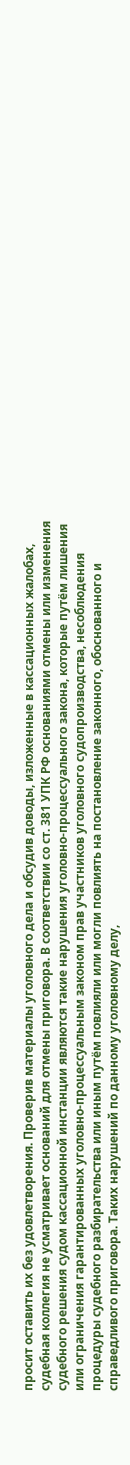просит оставить их без удовлетворения. Проверив материалы уголовного дела и обсудив доводы, изложенные в кассационных жалобах, судебная коллегия не усматривает оснований для отмены приговора. В соответствии со ст. 381 УПК РФ основаниями отмены или изменения судебного решения судом кассационной инстанции являются такие нарушения уголовно-процессуального закона, которые путём лишения или ограничения гарантированных уголовно-процессуальным законом прав участников уголовного судопроизводства, несоблюдения процедуры судебного разбирательства или иным путём повлияли или могли повлиять на постановление законного, обоснованного и справедливого приговора. Таких нарушений по данному уголовному делу,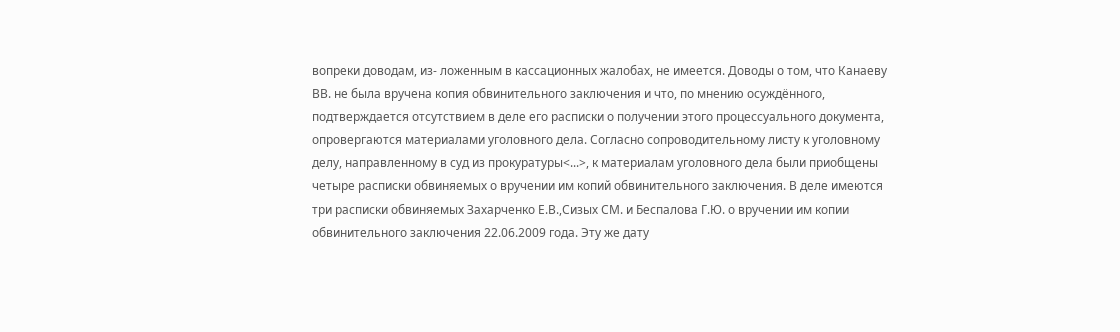вопреки доводам, из- ложенным в кассационных жалобах, не имеется. Доводы о том, что Канаеву ВВ. не была вручена копия обвинительного заключения и что, по мнению осуждённого, подтверждается отсутствием в деле его расписки о получении этого процессуального документа, опровергаются материалами уголовного дела. Согласно сопроводительному листу к уголовному делу, направленному в суд из прокуратуры<...>, к материалам уголовного дела были приобщены четыре расписки обвиняемых о вручении им копий обвинительного заключения. В деле имеются три расписки обвиняемых Захарченко Е.В.,Сизых СМ. и Беспалова Г.Ю. о вручении им копии обвинительного заключения 22.06.2009 года. Эту же дату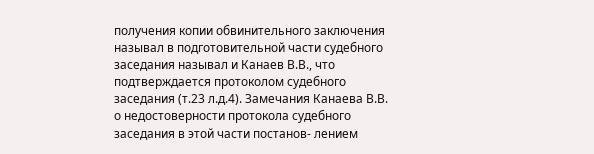получения копии обвинительного заключения называл в подготовительной части судебного заседания называл и Канаев В.В., что подтверждается протоколом судебного заседания (т.23 л.д.4). Замечания Канаева В.В. о недостоверности протокола судебного заседания в этой части постанов- лением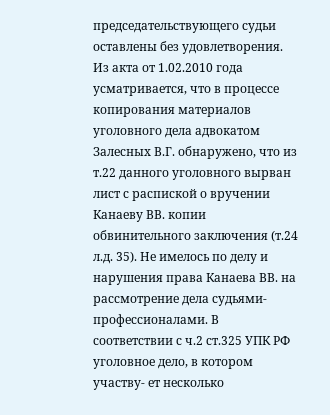председательствующего судьи оставлены без удовлетворения. Из акта от 1.02.2010 года усматривается, что в процессе копирования материалов уголовного дела адвокатом Залесных В.Г. обнаружено, что из т.22 данного уголовного вырван лист с распиской о вручении Канаеву ВВ. копии обвинительного заключения (т.24 л.д. 35). Не имелось по делу и нарушения права Канаева ВВ. на рассмотрение дела судьями-профессионалами. В соответствии с ч.2 ст.325 УПК РФ уголовное дело, в котором участву- ет несколько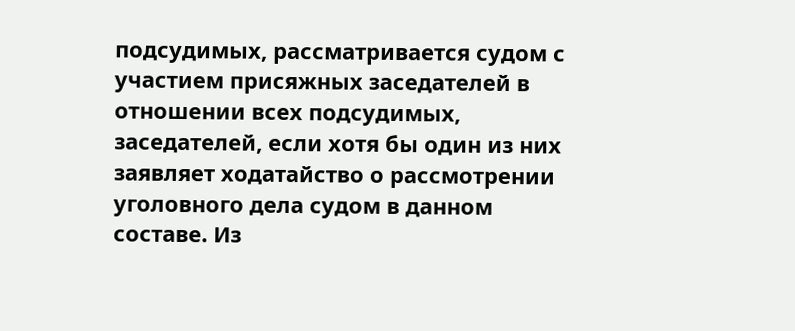подсудимых, рассматривается судом с участием присяжных заседателей в отношении всех подсудимых, заседателей, если хотя бы один из них заявляет ходатайство о рассмотрении уголовного дела судом в данном составе. Из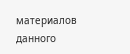материалов данного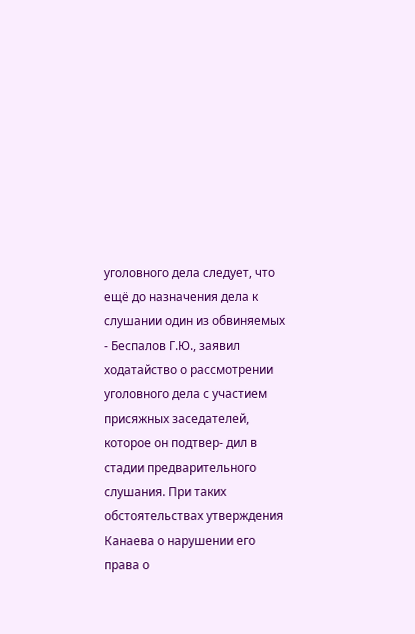уголовного дела следует, что ещё до назначения дела к слушании один из обвиняемых - Беспалов Г.Ю., заявил ходатайство о рассмотрении уголовного дела с участием присяжных заседателей, которое он подтвер- дил в стадии предварительного слушания. При таких обстоятельствах утверждения Канаева о нарушении его права о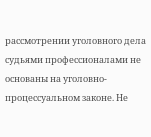рассмотрении уголовного дела судьями профессионалами не основаны на уголовно-процессуальном законе. Не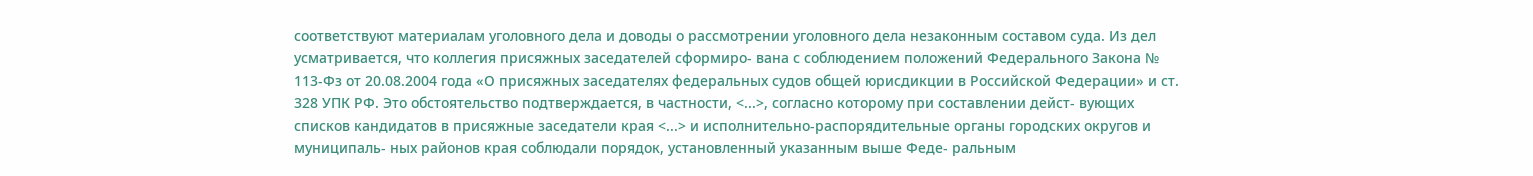соответствуют материалам уголовного дела и доводы о рассмотрении уголовного дела незаконным составом суда. Из дел усматривается, что коллегия присяжных заседателей сформиро- вана с соблюдением положений Федерального Закона № 113-Фз от 20.08.2004 года «О присяжных заседателях федеральных судов общей юрисдикции в Российской Федерации» и ст. 328 УПК РФ. Это обстоятельство подтверждается, в частности, <...>, согласно которому при составлении дейст- вующих списков кандидатов в присяжные заседатели края <...> и исполнительно-распорядительные органы городских округов и муниципаль- ных районов края соблюдали порядок, установленный указанным выше Феде- ральным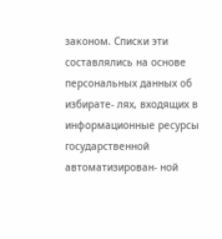законом. Списки эти составлялись на основе персональных данных об избирате- лях, входящих в информационные ресурсы государственной автоматизирован- ной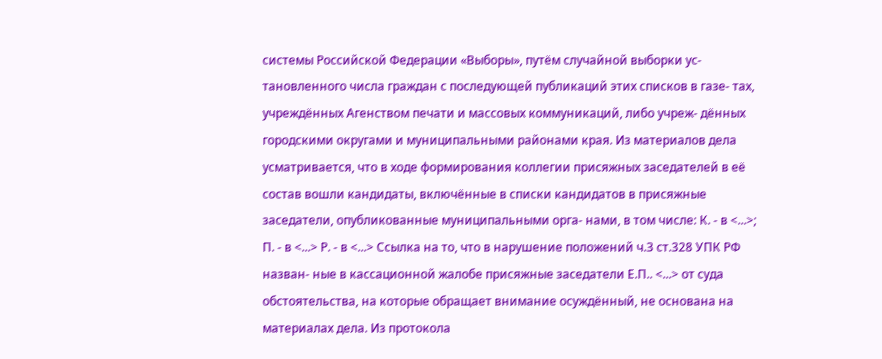системы Российской Федерации «Выборы», путём случайной выборки ус- тановленного числа граждан с последующей публикаций этих списков в газе- тах, учреждённых Агенством печати и массовых коммуникаций, либо учреж- дённых городскими округами и муниципальными районами края. Из материалов дела усматривается, что в ходе формирования коллегии присяжных заседателей в её состав вошли кандидаты, включённые в списки кандидатов в присяжные заседатели, опубликованные муниципальными орга- нами, в том числе: К. - в <...>; П. - в <...> Р. - в <...> Ссылка на то, что в нарушение положений ч.З ст.328 УПК РФ назван- ные в кассационной жалобе присяжные заседатели Е.П.. <...> от суда обстоятельства, на которые обращает внимание осуждённый, не основана на материалах дела. Из протокола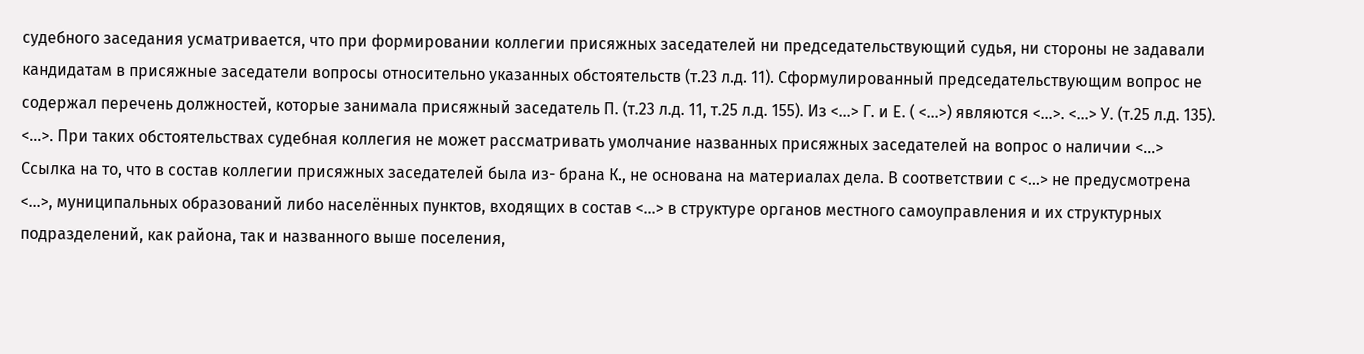судебного заседания усматривается, что при формировании коллегии присяжных заседателей ни председательствующий судья, ни стороны не задавали кандидатам в присяжные заседатели вопросы относительно указанных обстоятельств (т.23 л.д. 11). Сформулированный председательствующим вопрос не содержал перечень должностей, которые занимала присяжный заседатель П. (т.23 л.д. 11, т.25 л.д. 155). Из <...> Г. и Е. ( <...>) являются <...>. <...> У. (т.25 л.д. 135). <...>. При таких обстоятельствах судебная коллегия не может рассматривать умолчание названных присяжных заседателей на вопрос о наличии <...> Ссылка на то, что в состав коллегии присяжных заседателей была из- брана К., не основана на материалах дела. В соответствии с <...> не предусмотрена <...>, муниципальных образований либо населённых пунктов, входящих в состав <...> в структуре органов местного самоуправления и их структурных подразделений, как района, так и названного выше поселения,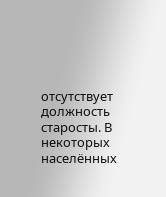отсутствует должность старосты. В некоторых населённых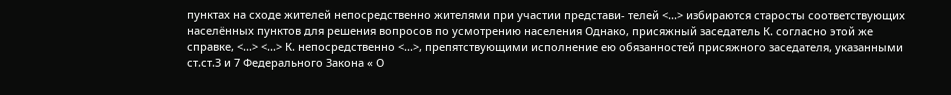пунктах на сходе жителей непосредственно жителями при участии представи- телей <...> избираются старосты соответствующих населённых пунктов для решения вопросов по усмотрению населения Однако, присяжный заседатель К. согласно этой же справке, <...> <...> К. непосредственно <...>, препятствующими исполнение ею обязанностей присяжного заседателя, указанными ст.ст.З и 7 Федерального Закона « О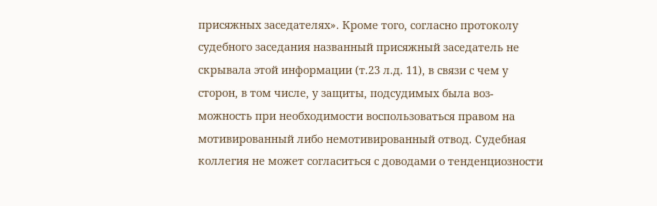присяжных заседателях». Кроме того, согласно протоколу судебного заседания названный присяжный заседатель не скрывала этой информации (т.23 л.д. 11), в связи с чем у сторон, в том числе, у защиты, подсудимых была воз- можность при необходимости воспользоваться правом на мотивированный либо немотивированный отвод. Судебная коллегия не может согласиться с доводами о тенденциозности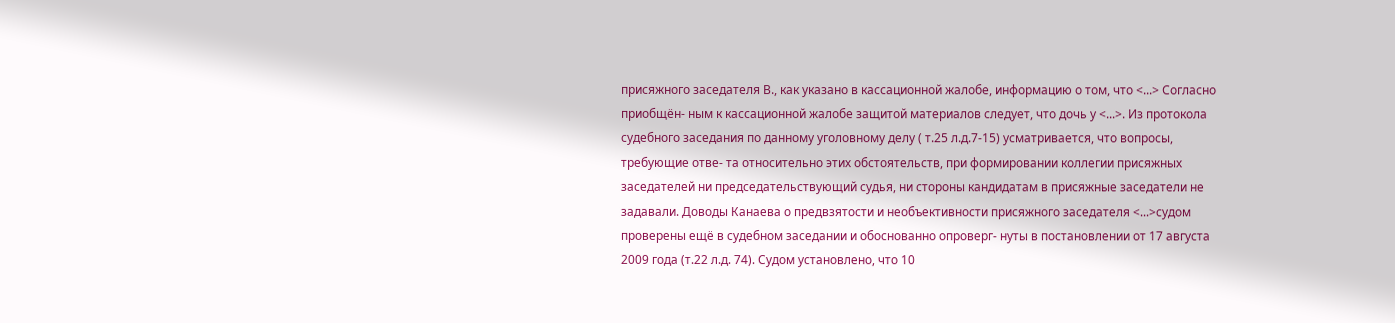присяжного заседателя В., как указано в кассационной жалобе, информацию о том, что <...> Согласно приобщён- ным к кассационной жалобе защитой материалов следует, что дочь у <...>. Из протокола судебного заседания по данному уголовному делу ( т.25 л.д.7-15) усматривается, что вопросы, требующие отве- та относительно этих обстоятельств, при формировании коллегии присяжных заседателей ни председательствующий судья, ни стороны кандидатам в присяжные заседатели не задавали. Доводы Канаева о предвзятости и необъективности присяжного заседателя <...>судом проверены ещё в судебном заседании и обоснованно опроверг- нуты в постановлении от 17 августа 2009 года (т.22 л.д. 74). Судом установлено, что 10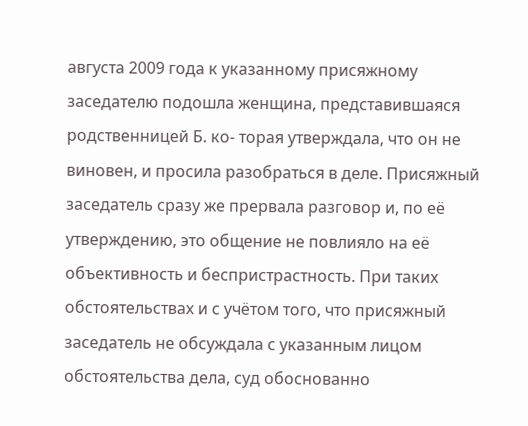августа 2009 года к указанному присяжному заседателю подошла женщина, представившаяся родственницей Б. ко- торая утверждала, что он не виновен, и просила разобраться в деле. Присяжный заседатель сразу же прервала разговор и, по её утверждению, это общение не повлияло на её объективность и беспристрастность. При таких обстоятельствах и с учётом того, что присяжный заседатель не обсуждала с указанным лицом обстоятельства дела, суд обоснованно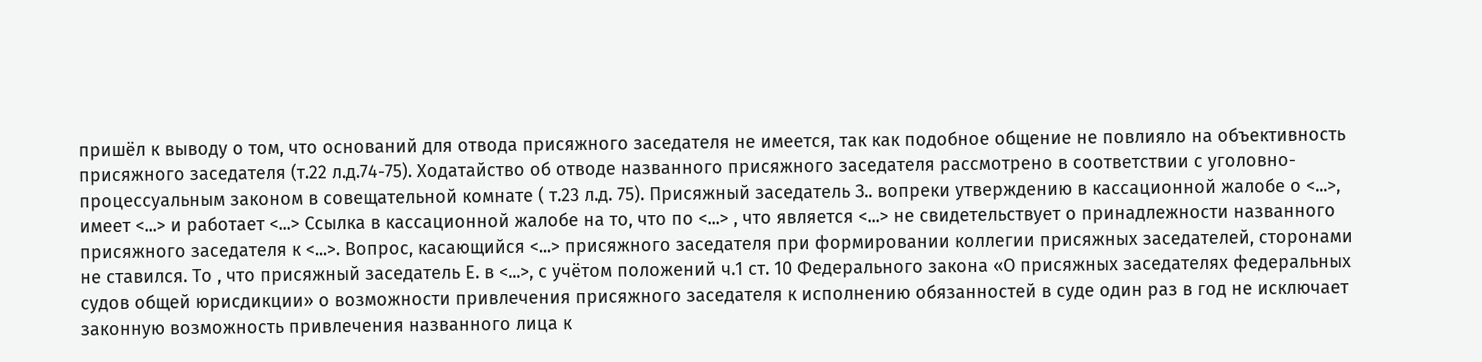пришёл к выводу о том, что оснований для отвода присяжного заседателя не имеется, так как подобное общение не повлияло на объективность присяжного заседателя (т.22 л.д.74-75). Ходатайство об отводе названного присяжного заседателя рассмотрено в соответствии с уголовно-процессуальным законом в совещательной комнате ( т.23 л.д. 75). Присяжный заседатель З.. вопреки утверждению в кассационной жалобе о <...>, имеет <...> и работает <...> Ссылка в кассационной жалобе на то, что по <...> , что является <...> не свидетельствует о принадлежности названного присяжного заседателя к <...>. Вопрос, касающийся <...> присяжного заседателя при формировании коллегии присяжных заседателей, сторонами не ставился. То , что присяжный заседатель Е. в <...>, с учётом положений ч.1 ст. 10 Федерального закона «О присяжных заседателях федеральных судов общей юрисдикции» о возможности привлечения присяжного заседателя к исполнению обязанностей в суде один раз в год не исключает законную возможность привлечения названного лица к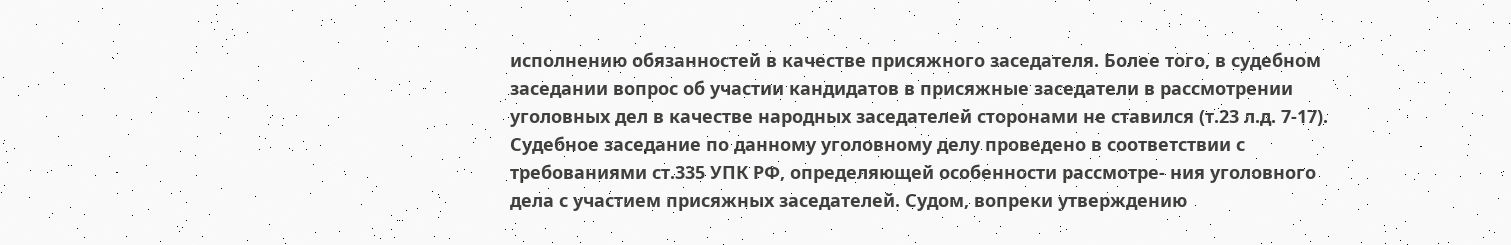исполнению обязанностей в качестве присяжного заседателя. Более того, в судебном заседании вопрос об участии кандидатов в присяжные заседатели в рассмотрении уголовных дел в качестве народных заседателей сторонами не ставился (т.23 л.д. 7-17). Судебное заседание по данному уголовному делу проведено в соответствии с требованиями ст.335 УПК РФ, определяющей особенности рассмотре- ния уголовного дела с участием присяжных заседателей. Судом, вопреки утверждению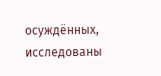осуждённых, исследованы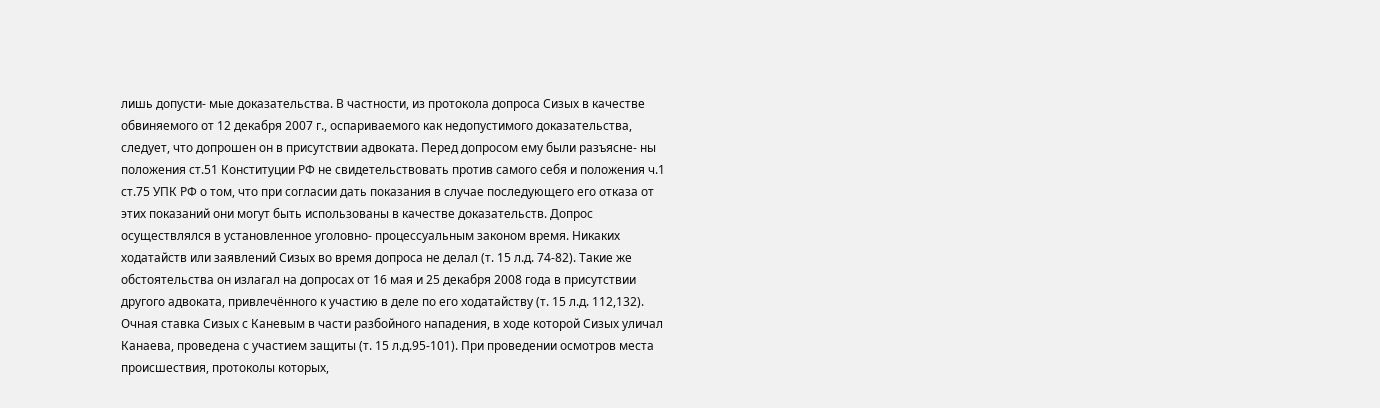лишь допусти- мые доказательства. В частности, из протокола допроса Сизых в качестве обвиняемого от 12 декабря 2007 г., оспариваемого как недопустимого доказательства, следует, что допрошен он в присутствии адвоката. Перед допросом ему были разъясне- ны положения ст.51 Конституции РФ не свидетельствовать против самого себя и положения ч.1 ст.75 УПК РФ о том, что при согласии дать показания в случае последующего его отказа от этих показаний они могут быть использованы в качестве доказательств. Допрос осуществлялся в установленное уголовно- процессуальным законом время. Никаких ходатайств или заявлений Сизых во время допроса не делал (т. 15 л.д. 74-82). Такие же обстоятельства он излагал на допросах от 16 мая и 25 декабря 2008 года в присутствии другого адвоката, привлечённого к участию в деле по его ходатайству (т. 15 л.д. 112,132). Очная ставка Сизых с Каневым в части разбойного нападения, в ходе которой Сизых уличал Канаева, проведена с участием защиты (т. 15 л.д.95-101). При проведении осмотров места происшествия, протоколы которых,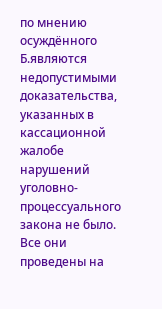по мнению осуждённого Б.являются недопустимыми доказательства, указанных в кассационной жалобе нарушений уголовно-процессуального закона не было. Все они проведены на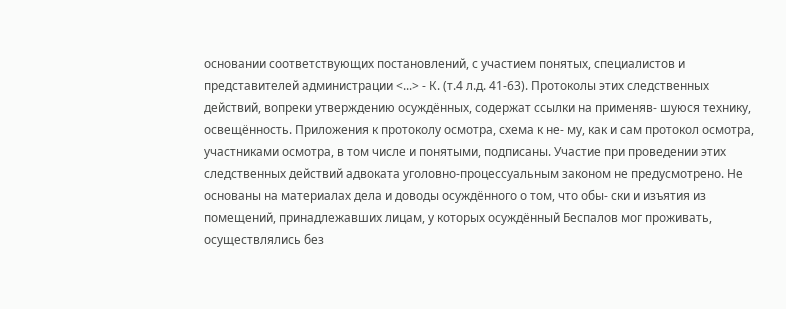основании соответствующих постановлений, с участием понятых, специалистов и представителей администрации <...> - К. (т.4 л.д. 41-63). Протоколы этих следственных действий, вопреки утверждению осуждённых, содержат ссылки на применяв- шуюся технику, освещённость. Приложения к протоколу осмотра, схема к не- му, как и сам протокол осмотра, участниками осмотра, в том числе и понятыми, подписаны. Участие при проведении этих следственных действий адвоката уголовно-процессуальным законом не предусмотрено. Не основаны на материалах дела и доводы осуждённого о том, что обы- ски и изъятия из помещений, принадлежавших лицам, у которых осуждённый Беспалов мог проживать, осуществлялись без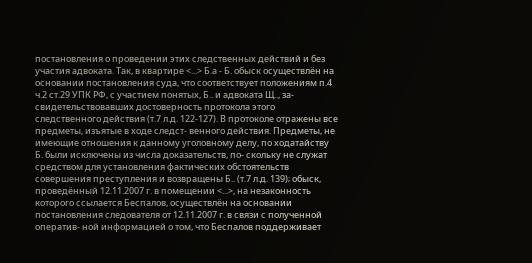постановления о проведении этих следственных действий и без участия адвоката. Так, в квартире <...> Б.а - Б. обыск осуществлён на основании постановления суда, что соответствует положениям п.4 ч.2 ст.29 УПК РФ, с участием понятых, Б.. и адвоката Щ.., за- свидетельствовавших достоверность протокола этого следственного действия (т.7 л.д. 122-127). В протоколе отражены все предметы, изъятые в ходе следст- венного действия. Предметы, не имеющие отношения к данному уголовному делу, по ходатайству Б. были исключены из числа доказательств, по- скольку не служат средством для установления фактических обстоятельств совершения преступления и возвращены Б.. (т.7 л.д. 139); обыск, проведённый 12.11.2007 г. в помещении <...>, на незаконность которого ссылается Беспалов, осуществлён на основании постановления следователя от 12.11.2007 г. в связи с полученной оператив- ной информацией о том, что Беспалов поддерживает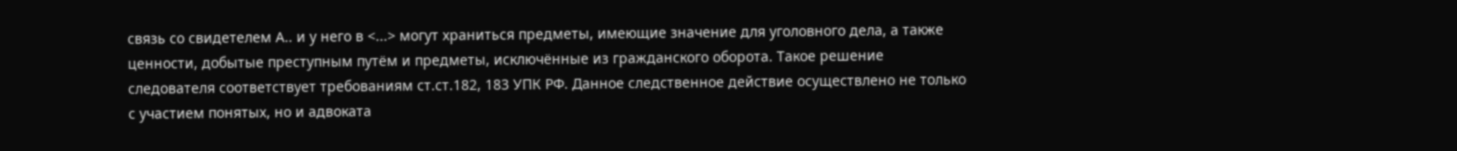связь со свидетелем А.. и у него в <...> могут храниться предметы, имеющие значение для уголовного дела, а также ценности, добытые преступным путём и предметы, исключённые из гражданского оборота. Такое решение следователя соответствует требованиям ст.ст.182, 183 УПК РФ. Данное следственное действие осуществлено не только с участием понятых, но и адвоката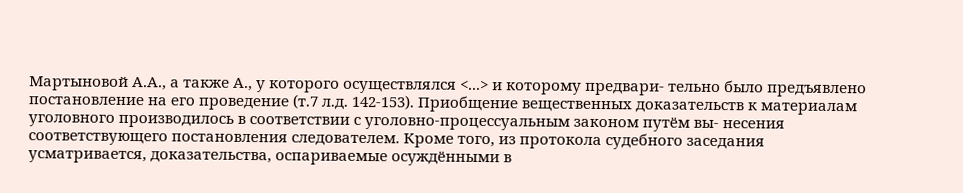Мартыновой А.А., а также А., у которого осуществлялся <...> и которому предвари- тельно было предъявлено постановление на его проведение (т.7 л.д. 142-153). Приобщение вещественных доказательств к материалам уголовного производилось в соответствии с уголовно-процессуальным законом путём вы- несения соответствующего постановления следователем. Кроме того, из протокола судебного заседания усматривается, доказательства, оспариваемые осуждёнными в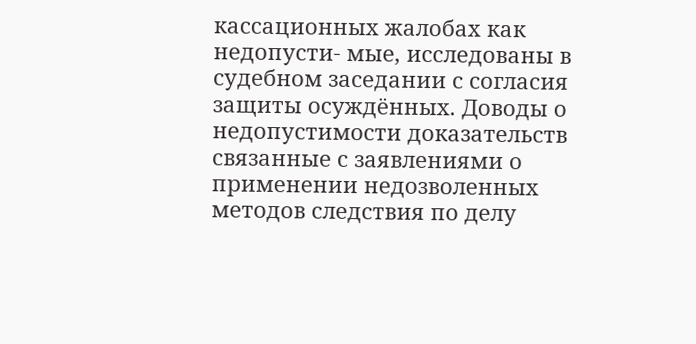кассационных жалобах как недопусти- мые, исследованы в судебном заседании с согласия защиты осуждённых. Доводы о недопустимости доказательств связанные с заявлениями о применении недозволенных методов следствия по делу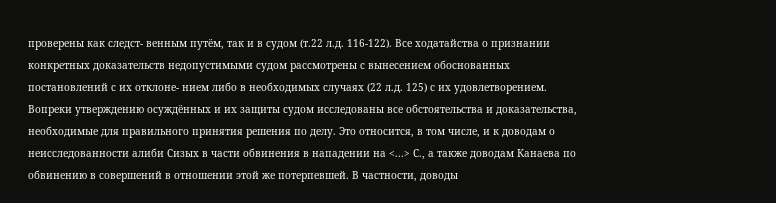проверены как следст- венным путём, так и в судом (т.22 л.д. 116-122). Все ходатайства о признании конкретных доказательств недопустимыми судом рассмотрены с вынесением обоснованных постановлений с их отклоне- нием либо в необходимых случаях (22 л.д. 125) с их удовлетворением. Вопреки утверждению осуждённых и их защиты судом исследованы все обстоятельства и доказательства, необходимые для правильного принятия решения по делу. Это относится, в том числе, и к доводам о неисследованности алиби Сизых в части обвинения в нападении на <...> С., а также доводам Канаева по обвинению в совершений в отношении этой же потерпевшей. В частности, доводы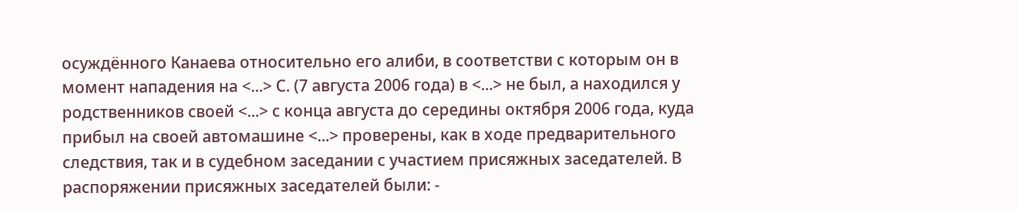осуждённого Канаева относительно его алиби, в соответстви с которым он в момент нападения на <...> С. (7 августа 2006 года) в <...> не был, а находился у родственников своей <...> с конца августа до середины октября 2006 года, куда прибыл на своей автомашине <...> проверены, как в ходе предварительного следствия, так и в судебном заседании с участием присяжных заседателей. В распоряжении присяжных заседателей были: -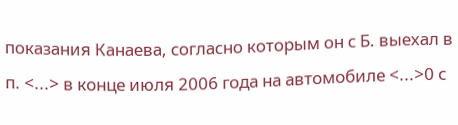показания Канаева, согласно которым он с Б. выехал в п. <...> в конце июля 2006 года на автомобиле <...>0 с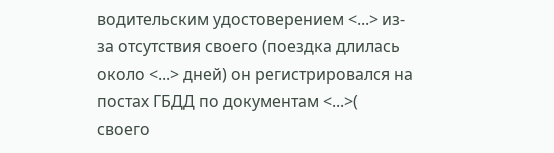водительским удостоверением <...> из-за отсутствия своего (поездка длилась около <...> дней) он регистрировался на постах ГБДД по документам <...>( своего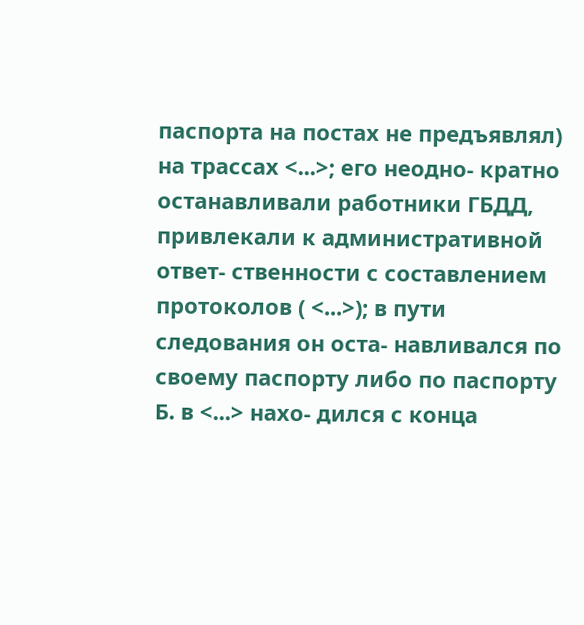паспорта на постах не предъявлял) на трассах <...>; его неодно- кратно останавливали работники ГБДД, привлекали к административной ответ- ственности с составлением протоколов ( <...>); в пути следования он оста- навливался по своему паспорту либо по паспорту Б. в <...> нахо- дился с конца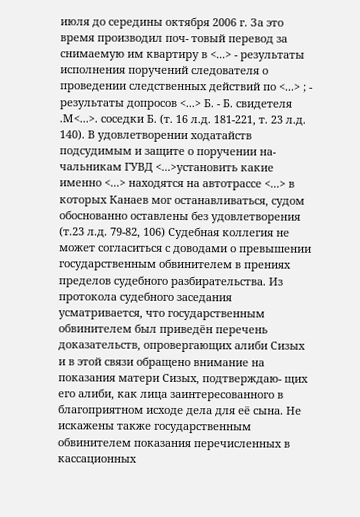июля до середины октября 2006 г. За это время производил поч- товый перевод за снимаемую им квартиру в <...> - результаты исполнения поручений следователя о проведении следственных действий по <...> ; - результаты допросов <...> Б. - Б. свидетеля .М<...>. соседки Б. (т. 16 л.д. 181-221, т. 23 л.д. 140). В удовлетворении ходатайств подсудимым и защите о поручении на- чальникам ГУВД <...>установить какие именно <...> находятся на автотрассе <...> в которых Канаев мог останавливаться, судом обоснованно оставлены без удовлетворения (т.23 л.д. 79-82, 106) Судебная коллегия не может согласиться с доводами о превышении государственным обвинителем в прениях пределов судебного разбирательства. Из протокола судебного заседания усматривается, что государственным обвинителем был приведён перечень доказательств, опровергающих алиби Сизых и в этой связи обращено внимание на показания матери Сизых, подтверждаю- щих его алиби, как лица заинтересованного в благоприятном исходе дела для её сына. Не искажены также государственным обвинителем показания перечисленных в кассационных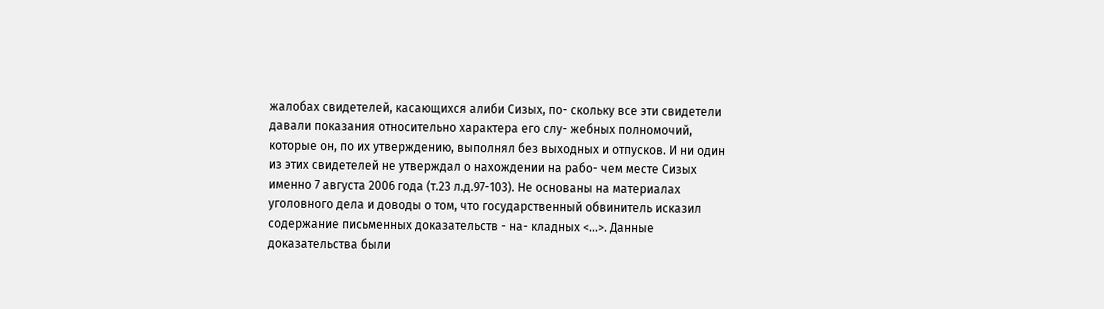жалобах свидетелей, касающихся алиби Сизых, по- скольку все эти свидетели давали показания относительно характера его слу- жебных полномочий, которые он, по их утверждению, выполнял без выходных и отпусков. И ни один из этих свидетелей не утверждал о нахождении на рабо- чем месте Сизых именно 7 августа 2006 года (т.23 л.д.97-103). Не основаны на материалах уголовного дела и доводы о том, что государственный обвинитель исказил содержание письменных доказательств - на- кладных <...>. Данные доказательства были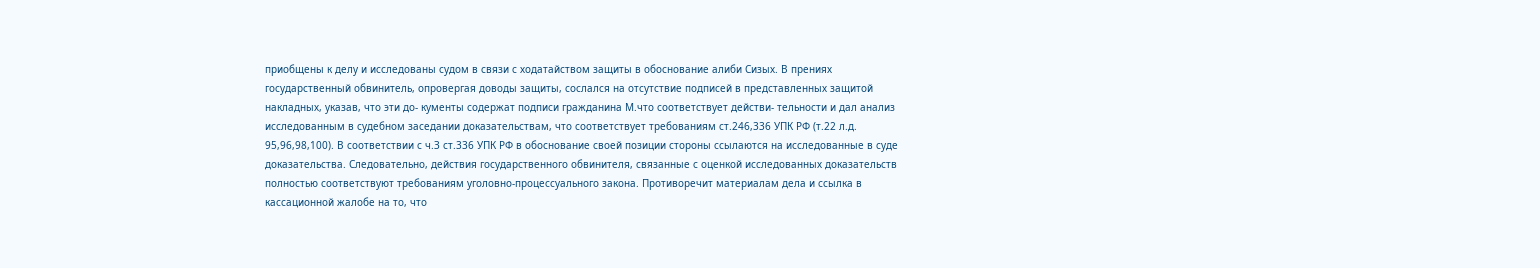приобщены к делу и исследованы судом в связи с ходатайством защиты в обоснование алиби Сизых. В прениях государственный обвинитель, опровергая доводы защиты, сослался на отсутствие подписей в представленных защитой накладных, указав, что эти до- кументы содержат подписи гражданина М.что соответствует действи- тельности и дал анализ исследованным в судебном заседании доказательствам, что соответствует требованиям ст.246,336 УПК РФ (т.22 л.д. 95,96,98,100). В соответствии с ч.З ст.336 УПК РФ в обоснование своей позиции стороны ссылаются на исследованные в суде доказательства. Следовательно, действия государственного обвинителя, связанные с оценкой исследованных доказательств полностью соответствуют требованиям уголовно-процессуального закона. Противоречит материалам дела и ссылка в кассационной жалобе на то, что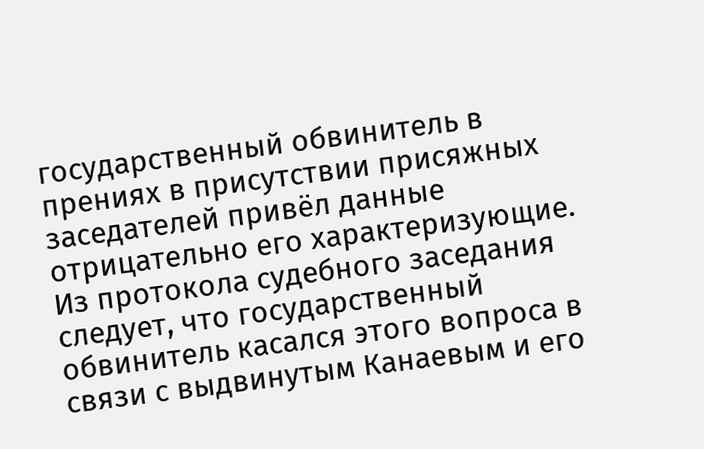государственный обвинитель в прениях в присутствии присяжных заседателей привёл данные отрицательно его характеризующие. Из протокола судебного заседания следует, что государственный обвинитель касался этого вопроса в связи с выдвинутым Канаевым и его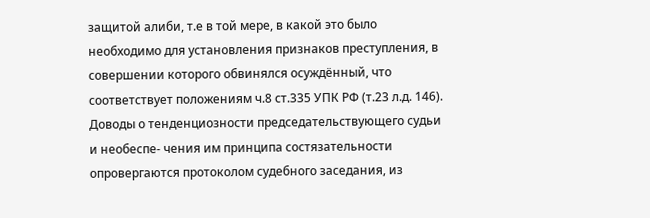защитой алиби, т.е в той мере, в какой это было необходимо для установления признаков преступления, в совершении которого обвинялся осуждённый, что соответствует положениям ч.8 ст.335 УПК РФ (т.23 л.д. 146). Доводы о тенденциозности председательствующего судьи и необеспе- чения им принципа состязательности опровергаются протоколом судебного заседания, из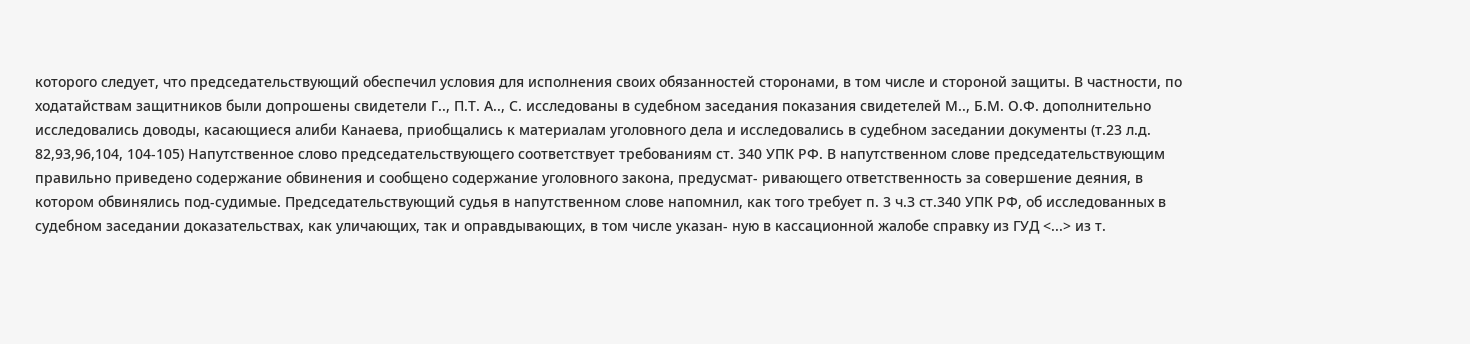которого следует, что председательствующий обеспечил условия для исполнения своих обязанностей сторонами, в том числе и стороной защиты. В частности, по ходатайствам защитников были допрошены свидетели Г.., П.Т. А.., С. исследованы в судебном заседания показания свидетелей М.., Б.М. О.Ф. дополнительно исследовались доводы, касающиеся алиби Канаева, приобщались к материалам уголовного дела и исследовались в судебном заседании документы (т.23 л.д. 82,93,96,104, 104-105) Напутственное слово председательствующего соответствует требованиям ст. 340 УПК РФ. В напутственном слове председательствующим правильно приведено содержание обвинения и сообщено содержание уголовного закона, предусмат- ривающего ответственность за совершение деяния, в котором обвинялись под-судимые. Председательствующий судья в напутственном слове напомнил, как того требует п. 3 ч.З ст.340 УПК РФ, об исследованных в судебном заседании доказательствах, как уличающих, так и оправдывающих, в том числе указан- ную в кассационной жалобе справку из ГУД <...> из т.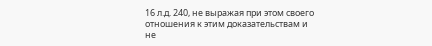16 л.д. 240, не выражая при этом своего отношения к этим доказательствам и не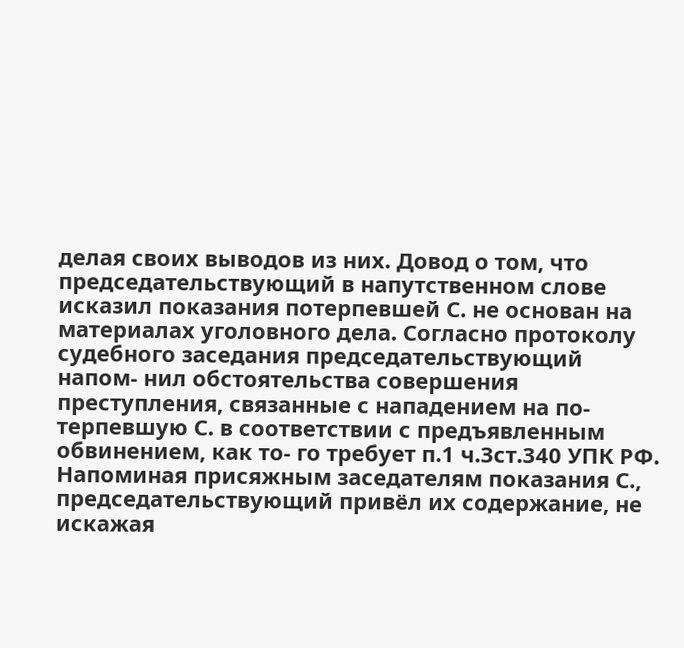делая своих выводов из них. Довод о том, что председательствующий в напутственном слове исказил показания потерпевшей С. не основан на материалах уголовного дела. Согласно протоколу судебного заседания председательствующий напом- нил обстоятельства совершения преступления, связанные с нападением на по- терпевшую С. в соответствии с предъявленным обвинением, как то- го требует п.1 ч.Зст.340 УПК РФ. Напоминая присяжным заседателям показания С., председательствующий привёл их содержание, не искажая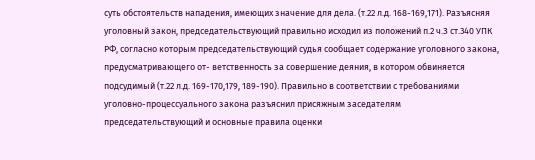суть обстоятельств нападения, имеющих значение для дела. (т.22 л.д. 168-169,171). Разъясняя уголовный закон, председательствующий правильно исходил из положений п.2 ч.З ст.340 УПК РФ, согласно которым председательствующий судья сообщает содержание уголовного закона, предусматривающего от- ветственность за совершение деяния, в котором обвиняется подсудимый (т.22 л.д. 169-170,179, 189-190). Правильно в соответствии с требованиями уголовно-процессуального закона разъяснил присяжным заседателям председательствующий и основные правила оценки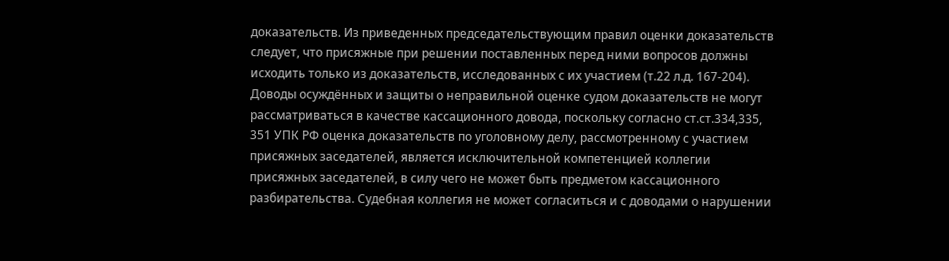доказательств. Из приведенных председательствующим правил оценки доказательств следует, что присяжные при решении поставленных перед ними вопросов должны исходить только из доказательств, исследованных с их участием (т.22 л.д. 167-204). Доводы осуждённых и защиты о неправильной оценке судом доказательств не могут рассматриваться в качестве кассационного довода, поскольку согласно ст.ст.334,335, 351 УПК РФ оценка доказательств по уголовному делу, рассмотренному с участием присяжных заседателей, является исключительной компетенцией коллегии присяжных заседателей, в силу чего не может быть предметом кассационного разбирательства. Судебная коллегия не может согласиться и с доводами о нарушении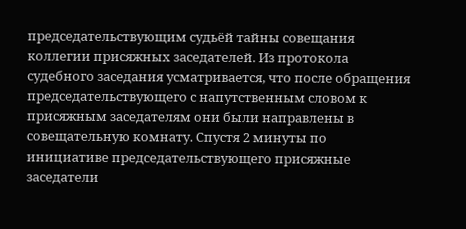председательствующим судьёй тайны совещания коллегии присяжных заседателей. Из протокола судебного заседания усматривается, что после обращения председательствующего с напутственным словом к присяжным заседателям они были направлены в совещательную комнату. Спустя 2 минуты по инициативе председательствующего присяжные заседатели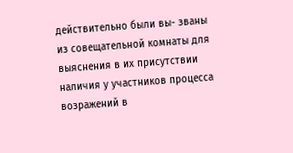действительно были вы- званы из совещательной комнаты для выяснения в их присутствии наличия у участников процесса возражений в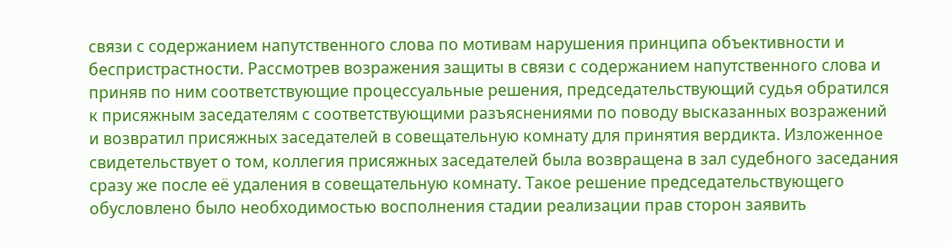связи с содержанием напутственного слова по мотивам нарушения принципа объективности и беспристрастности. Рассмотрев возражения защиты в связи с содержанием напутственного слова и приняв по ним соответствующие процессуальные решения, председательствующий судья обратился к присяжным заседателям с соответствующими разъяснениями по поводу высказанных возражений и возвратил присяжных заседателей в совещательную комнату для принятия вердикта. Изложенное свидетельствует о том, коллегия присяжных заседателей была возвращена в зал судебного заседания сразу же после её удаления в совещательную комнату. Такое решение председательствующего обусловлено было необходимостью восполнения стадии реализации прав сторон заявить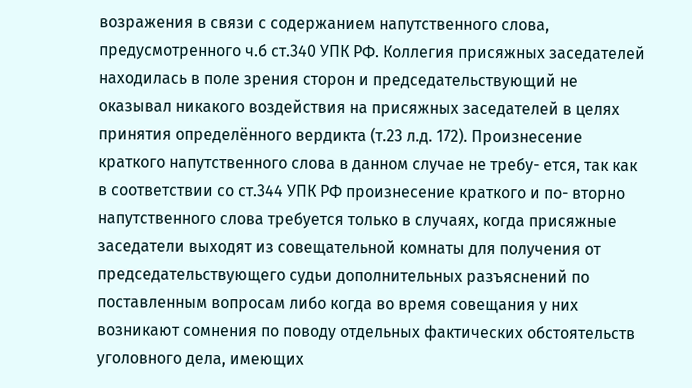возражения в связи с содержанием напутственного слова, предусмотренного ч.б ст.340 УПК РФ. Коллегия присяжных заседателей находилась в поле зрения сторон и председательствующий не оказывал никакого воздействия на присяжных заседателей в целях принятия определённого вердикта (т.23 л.д. 172). Произнесение краткого напутственного слова в данном случае не требу- ется, так как в соответствии со ст.344 УПК РФ произнесение краткого и по- вторно напутственного слова требуется только в случаях, когда присяжные заседатели выходят из совещательной комнаты для получения от председательствующего судьи дополнительных разъяснений по поставленным вопросам либо когда во время совещания у них возникают сомнения по поводу отдельных фактических обстоятельств уголовного дела, имеющих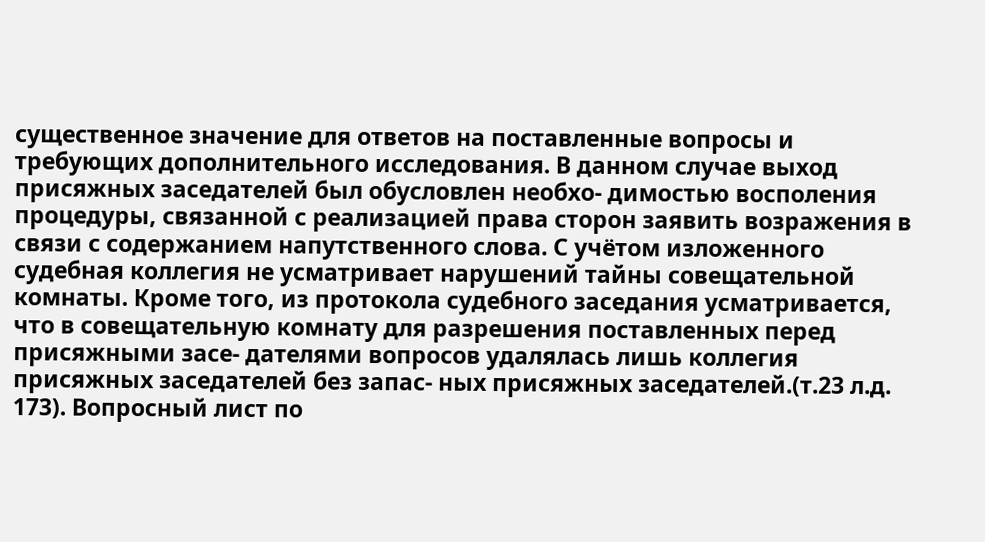существенное значение для ответов на поставленные вопросы и требующих дополнительного исследования. В данном случае выход присяжных заседателей был обусловлен необхо- димостью восполения процедуры, связанной с реализацией права сторон заявить возражения в связи с содержанием напутственного слова. С учётом изложенного судебная коллегия не усматривает нарушений тайны совещательной комнаты. Кроме того, из протокола судебного заседания усматривается, что в совещательную комнату для разрешения поставленных перед присяжными засе- дателями вопросов удалялась лишь коллегия присяжных заседателей без запас- ных присяжных заседателей.(т.23 л.д. 173). Вопросный лист по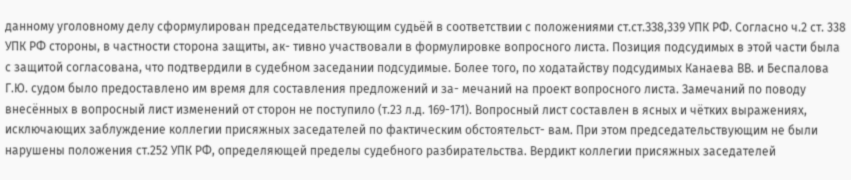данному уголовному делу сформулирован председательствующим судьёй в соответствии с положениями ст.ст.ЗЗ8,339 УПК РФ. Согласно ч.2 ст. 338 УПК РФ стороны, в частности сторона защиты, ак- тивно участвовали в формулировке вопросного листа. Позиция подсудимых в этой части была с защитой согласована, что подтвердили в судебном заседании подсудимые. Более того, по ходатайству подсудимых Канаева ВВ. и Беспалова Г.Ю. судом было предоставлено им время для составления предложений и за- мечаний на проект вопросного листа. Замечаний по поводу внесённых в вопросный лист изменений от сторон не поступило (т.23 л.д. 169-171). Вопросный лист составлен в ясных и чётких выражениях, исключающих заблуждение коллегии присяжных заседателей по фактическим обстоятельст- вам. При этом председательствующим не были нарушены положения ст.252 УПК РФ, определяющей пределы судебного разбирательства. Вердикт коллегии присяжных заседателей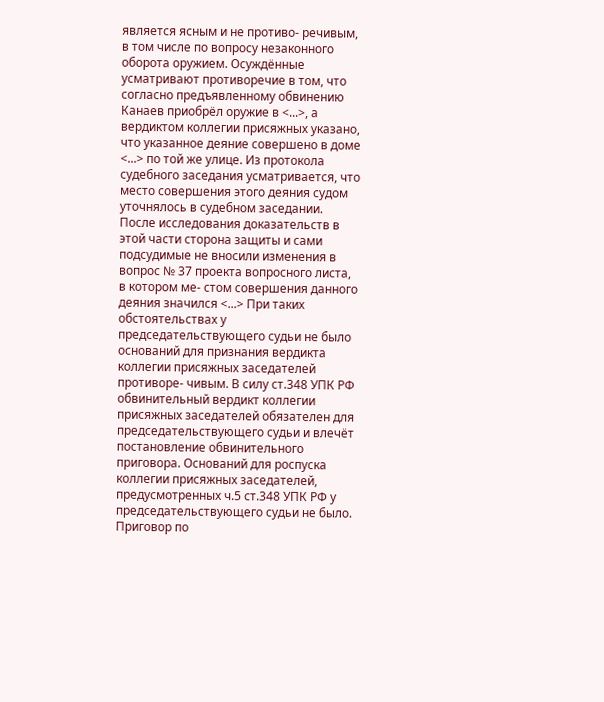является ясным и не противо- речивым, в том числе по вопросу незаконного оборота оружием. Осуждённые усматривают противоречие в том, что согласно предъявленному обвинению Канаев приобрёл оружие в <...>, а вердиктом коллегии присяжных указано, что указанное деяние совершено в доме <...> по той же улице. Из протокола судебного заседания усматривается, что место совершения этого деяния судом уточнялось в судебном заседании. После исследования доказательств в этой части сторона защиты и сами подсудимые не вносили изменения в вопрос № 37 проекта вопросного листа, в котором ме- стом совершения данного деяния значился <...> При таких обстоятельствах у председательствующего судьи не было оснований для признания вердикта коллегии присяжных заседателей противоре- чивым. В силу ст.348 УПК РФ обвинительный вердикт коллегии присяжных заседателей обязателен для председательствующего судьи и влечёт постановление обвинительного приговора. Оснований для роспуска коллегии присяжных заседателей, предусмотренных ч.5 ст.348 УПК РФ у председательствующего судьи не было. Приговор по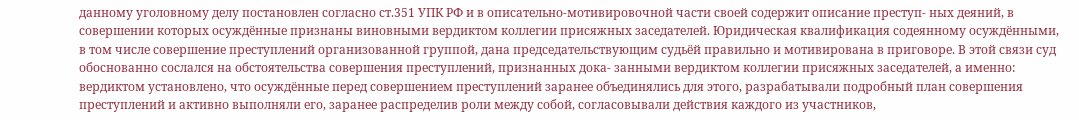данному уголовному делу постановлен согласно ст.351 УПК РФ и в описательно-мотивировочной части своей содержит описание преступ- ных деяний, в совершении которых осуждённые признаны виновными вердиктом коллегии присяжных заседателей. Юридическая квалификация содеянному осуждёнными, в том числе совершение преступлений организованной группой, дана председательствующим судьёй правильно и мотивирована в приговоре. В этой связи суд обоснованно сослался на обстоятельства совершения преступлений, признанных дока- занными вердиктом коллегии присяжных заседателей, а именно: вердиктом установлено, что осуждённые перед совершением преступлений заранее объединялись для этого, разрабатывали подробный план совершения преступлений и активно выполняли его, заранее распределив роли между собой, согласовывали действия каждого из участников,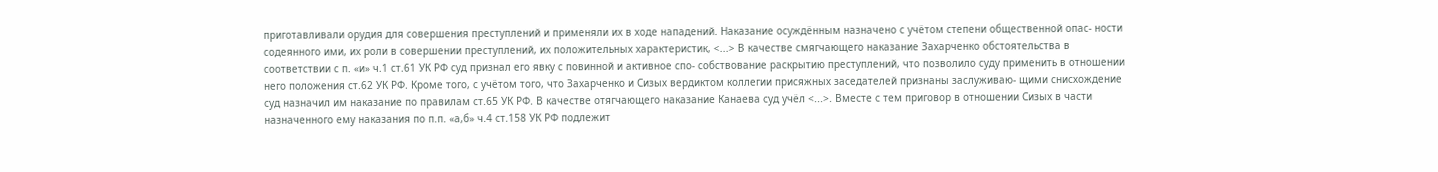приготавливали орудия для совершения преступлений и применяли их в ходе нападений. Наказание осуждённым назначено с учётом степени общественной опас- ности содеянного ими, их роли в совершении преступлений, их положительных характеристик, <...> В качестве смягчающего наказание Захарченко обстоятельства в соответствии с п. «и» ч.1 ст.61 УК РФ суд признал его явку с повинной и активное спо- собствование раскрытию преступлений, что позволило суду применить в отношении него положения ст.62 УК РФ. Кроме того, с учётом того, что Захарченко и Сизых вердиктом коллегии присяжных заседателей признаны заслуживаю- щими снисхождение суд назначил им наказание по правилам ст.65 УК РФ. В качестве отягчающего наказание Канаева суд учёл <...>. Вместе с тем приговор в отношении Сизых в части назначенного ему наказания по п.п. «а,б» ч.4 ст.158 УК РФ подлежит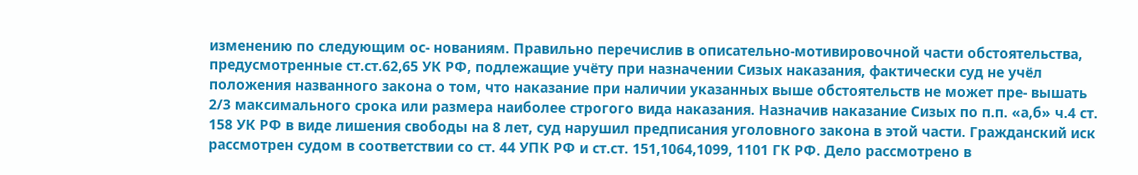изменению по следующим ос- нованиям. Правильно перечислив в описательно-мотивировочной части обстоятельства, предусмотренные ст.ст.62,65 УК РФ, подлежащие учёту при назначении Сизых наказания, фактически суд не учёл положения названного закона о том, что наказание при наличии указанных выше обстоятельств не может пре- вышать 2/3 максимального срока или размера наиболее строгого вида наказания. Назначив наказание Сизых по п.п. «а,б» ч.4 ст. 158 УК РФ в виде лишения свободы на 8 лет, суд нарушил предписания уголовного закона в этой части. Гражданский иск рассмотрен судом в соответствии со ст. 44 УПК РФ и ст.ст. 151,1064,1099, 1101 ГК РФ. Дело рассмотрено в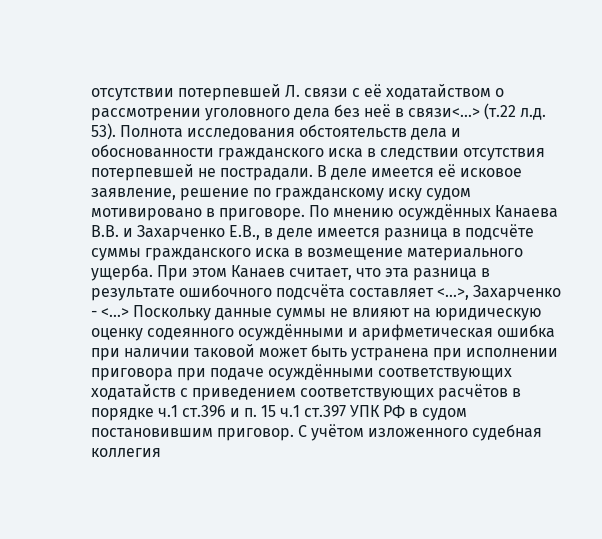отсутствии потерпевшей Л. связи с её ходатайством о рассмотрении уголовного дела без неё в связи<...> (т.22 л.д. 53). Полнота исследования обстоятельств дела и обоснованности гражданского иска в следствии отсутствия потерпевшей не пострадали. В деле имеется её исковое заявление, решение по гражданскому иску судом мотивировано в приговоре. По мнению осуждённых Канаева В.В. и Захарченко Е.В., в деле имеется разница в подсчёте суммы гражданского иска в возмещение материального ущерба. При этом Канаев считает, что эта разница в результате ошибочного подсчёта составляет <...>, Захарченко - <...> Поскольку данные суммы не влияют на юридическую оценку содеянного осуждёнными и арифметическая ошибка при наличии таковой может быть устранена при исполнении приговора при подаче осуждёнными соответствующих ходатайств с приведением соответствующих расчётов в порядке ч.1 ст.396 и п. 15 ч.1 ст.397 УПК РФ в судом постановившим приговор. С учётом изложенного судебная коллегия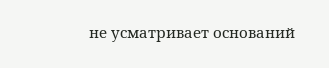не усматривает оснований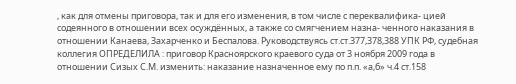, как для отмены приговора, так и для его изменения, в том числе с переквалифика- цией содеянного в отношении всех осуждённых, а также со смягчением назна- ченного наказания в отношении Канаева, Захарченко и Беспалова. Руководствуясь ст.ст.377,378,388 УПК РФ, судебная коллегия ОПРЕДЕЛИЛА : приговор Красноярского краевого суда от 3 ноября 2009 года в отношении Сизых С.М. изменить: наказание назначенное ему по п.п. «а,б» ч.4 ст.158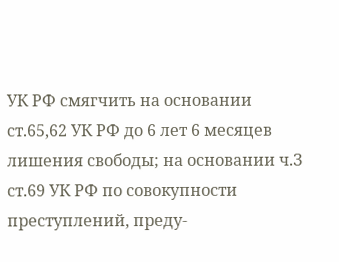УК РФ смягчить на основании ст.65,62 УК РФ до 6 лет 6 месяцев лишения свободы; на основании ч.З ст.69 УК РФ по совокупности преступлений, преду-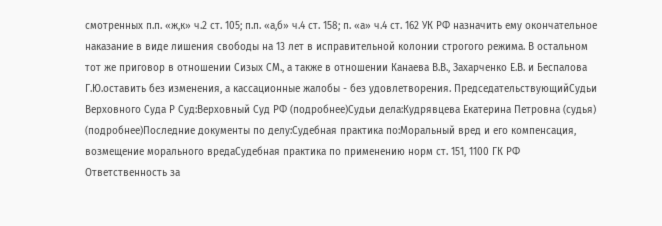смотренных п.п. «ж,к» ч.2 ст. 105; п.п. «а,б» ч.4 ст. 158; п. «а» ч.4 ст. 162 УК РФ назначить ему окончательное наказание в виде лишения свободы на 13 лет в исправительной колонии строгого режима. В остальном тот же приговор в отношении Сизых СМ., а также в отношении Канаева В.В., Захарченко Е.В. и Беспалова Г.Ю.оставить без изменения, а кассационные жалобы - без удовлетворения. ПредседательствующийСудьи Верховного Суда Р Суд:Верховный Суд РФ (подробнее)Судьи дела:Кудрявцева Екатерина Петровна (судья) (подробнее)Последние документы по делу:Судебная практика по:Моральный вред и его компенсация, возмещение морального вредаСудебная практика по применению норм ст. 151, 1100 ГК РФ Ответственность за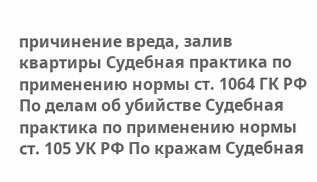причинение вреда, залив квартиры Судебная практика по применению нормы ст. 1064 ГК РФ По делам об убийстве Судебная практика по применению нормы ст. 105 УК РФ По кражам Судебная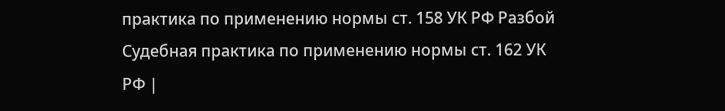практика по применению нормы ст. 158 УК РФ Разбой Судебная практика по применению нормы ст. 162 УК РФ |